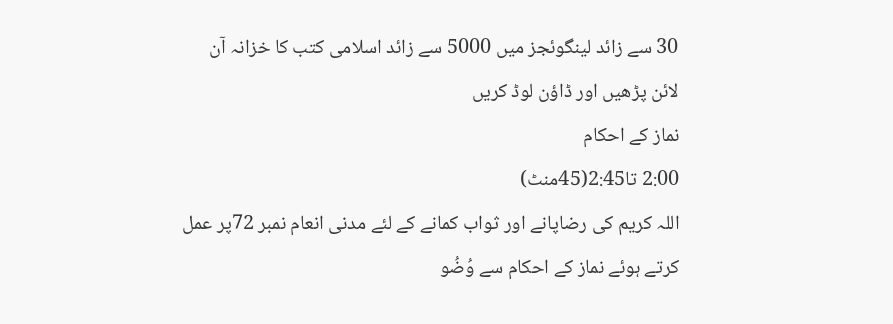30 سے زائد لینگوئجز میں 5000 سے زائد اسلامی کتب کا خزانہ آن لائن پڑھیں اور ڈاؤن لوڈ کریں
نماز کے احکام
2:00 تا2:45(45منٹ)
اللہ کریم کی رضاپانے اور ثواب کمانے کے لئے مدنی انعام نمبر 72پر عمل کرتے ہوئے نماز کے احکام سے وُضُو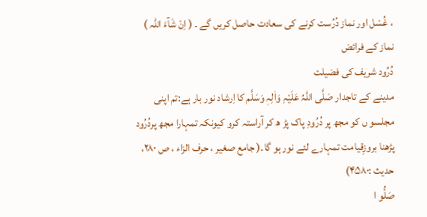، غُسْل اور نماز دُرُست کرنے کی سعادت حاصل کریں گے ۔ ( اِنْ شَآءَ اللّٰہ )
نماز کے فرائض
دُرُود شریف کی فضیلت
مدینے کے تاجدار صَلَّی اللہُ عَلَیْہِ وَاٰلِہٖ وَسَلَّم کا اِرشاد نور بار ہے:تم اپنی مجلسو ں کو مجھ پر دُرُودِ پاک پڑ ھ کر آراستہ کرو کیونکہ تمہارا مجھ پردُرُود پڑھنا بروزِقیامت تمہارے لئے نور ہو گا۔( جامع صغیر ، حرف الزاء ، ص ۲۸۰، حدیث :۴۵۸۰)
صَلُّو ا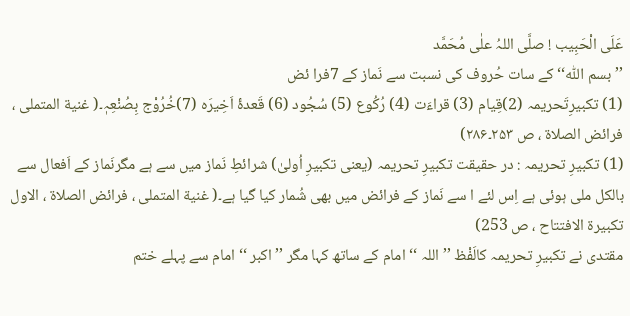عَلَی الْحَبِیب ! صلَّی اللہُ علٰی مُحَمَّد
’’بسم اللّٰہ‘‘ کے سات حُروف کی نسبت سے نَماز کے 7فرا ئض
(1) تکبیرِتَحریمہ (2)قِیام (3) قراءَت (4) رُکُوع (5) سُجُود (6) قَعدۂ اَخِیرَہ (7)خُرُوْج بِصُنْعِہٖ۔( غنیة المتملی ، فرائض الصلاة ، ص ۲۵۳۔۲۸۶)
(1) تکبیرِ تحریمہ : در حقیقت تکبیرِ تحریمہ (یعنی تکبیرِ اُولیٰ) شرائطِ نَماز میں سے ہے مگرنَماز کے اَفعال سے بالکل ملی ہوئی ہے اِس لئے ا سے نَماز کے فرائض میں بھی شُمار کیا گیا ہے۔( غنية المتملی ، فرائض الصلاة ، الاول تكبيرة الافتتاح ، ص 253)
مقتدی نے تکبیرِ تحریمہ کالَفْظ ’’ اللہ ‘‘ امام کے ساتھ کہا مگر ’’ اکبر ‘‘ امام سے پہلے ختم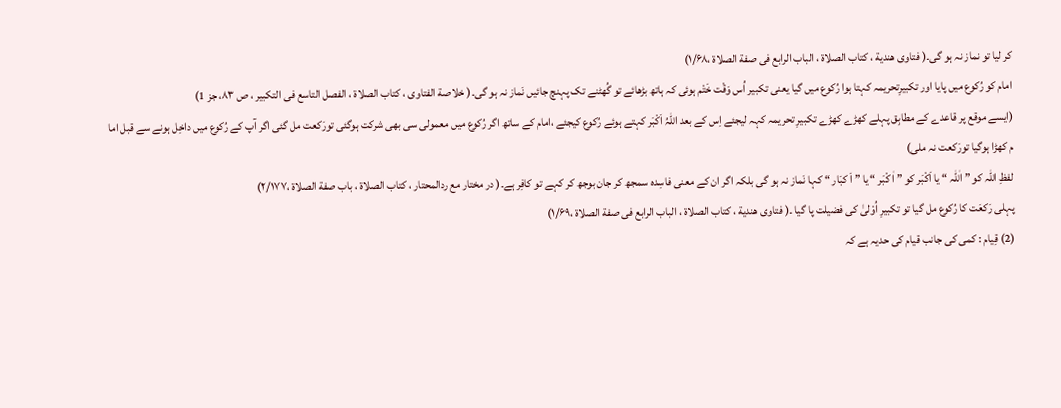کر لیا تو نماز نہ ہو گی۔( فتاوی هندیة ، کتاب الصلاة ، الباب الرابع فی صفة الصلاة ،۱/۶۸)
امام کو رُکوع میں پایا اور تکبیرِتحریمہ کہتا ہوا رُکوع میں گیا یعنی تکبیر اُس وَقْت خَتْم ہوئی کہ ہاتھ بڑھائے تو گُھٹنے تک پہنچ جائیں نَماز نہ ہو گی۔( خلاصة الفتاوی ، کتاب الصلاة ، الفصل التاسع فی التکبیر ، ص ۸۳، جز 1)
(ایسے موقع پر قاعدے کے مطابِق پہلے کھڑے کھڑے تکبیرِ تحریمہ کہہ لیجئے اِس کے بعد اللہُ اَکْبَر کہتے ہوئے رُکوع کیجئے ،امام کے ساتھ اگر رُکوع میں معمولی سی بھی شرکت ہوگئی تورَکعت مل گئی اگر آپ کے رُکوع میں داخِل ہونے سے قبل اما م کھڑا ہوگیا تورَکعت نہ ملی)
لفظِ اللّٰہ کو ” اٰللہ “ یا اَکْبَر کو ” اٰ کْبَر “ یا ” اَ کبَار “ کہا نَماز نہ ہو گی بلکہ اگر ان کے معنی فاسِدہ سمجھ کر جان بوجھ کر کہے تو کافِر ہے۔( در مختار مع ردالمحتار ، کتاب الصلاة ، باب صفة الصلاة ،۲/۱۷۷)
پہلی رَکعَت کا رُکوع مل گیا تو تکبیرِ اُوْلیٰ کی فضیلت پا گیا ۔( فتاوی هندیة ، کتاب الصلاة ، الباب الرابع فی صفة الصلاة ،۱/۶۹)
(2) قِیام : کمی کی جانب قیام کی حدیہ ہے کہ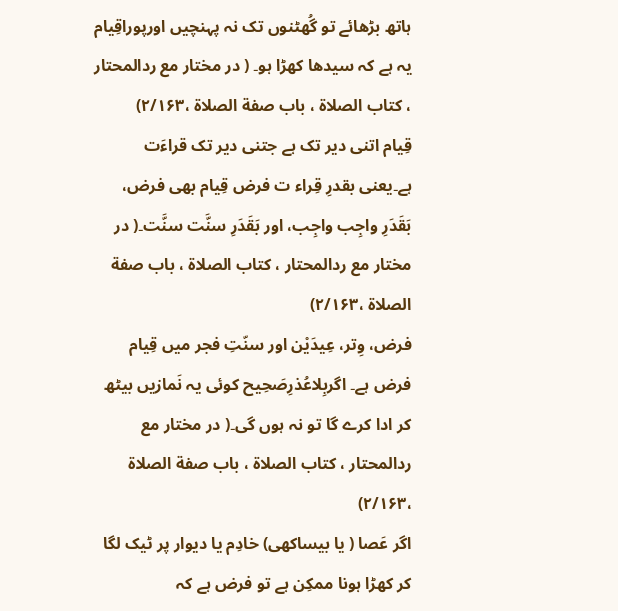ہاتھ بڑھائے تو گُھٹنوں تک نہ پہنچیں اورپوراقِیام یہ ہے کہ سیدھا کھڑا ہو۔ ( در مختار مع ردالمحتار ، کتاب الصلاة ، باب صفة الصلاة ،۲/۱۶۳)
قِیام اتنی دیر تک ہے جتنی دیر تک قراءَت ہے۔یعنی بقدرِ قِراء ت فرض قِیام بھی فرض، بَقَدَرِ واجِب واجِب، اور بَقَدَرِ سنَّت سنَّت۔( در مختار مع ردالمحتار ، کتاب الصلاة ، باب صفة الصلاة ،۲/۱۶۳)
فرض، وِتر، عِیدَیْن اور سنّتِ فجر میں قِیام فرض ہے۔ اگربِلاعُذرِصَحِیح کوئی یہ نَمازیں بیٹھ کر ادا کرے گا تو نہ ہوں گی۔( در مختار مع ردالمحتار ، کتاب الصلاة ، باب صفة الصلاة ،۲/۱۶۳)
اگر عَصا ( یا بیساکھی) خادِم یا دیوار پر ٹیک لگا کر کھڑا ہونا ممکِن ہے تو فرض ہے کہ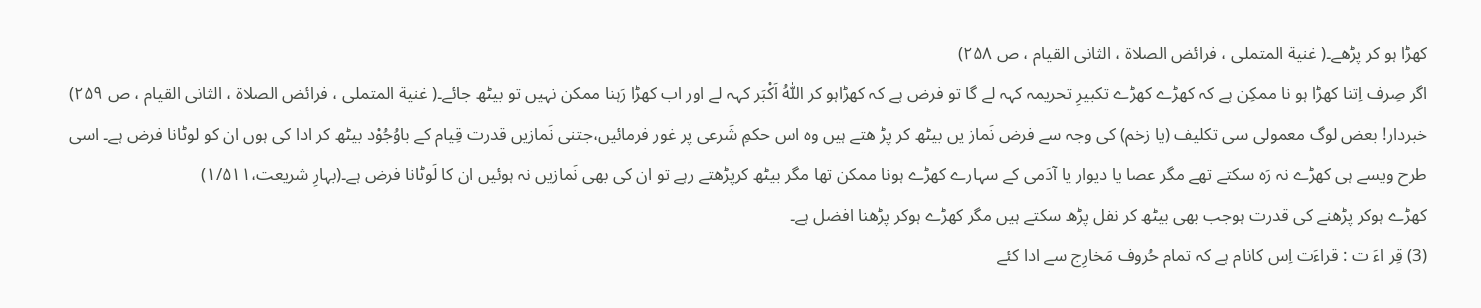کھڑا ہو کر پڑھے۔( غنیة المتملی ، فرائض الصلاة ، الثانی القیام ، ص ۲۵۸)
اگر صِرف اِتنا کھڑا ہو نا ممکِن ہے کہ کھڑے کھڑے تکبیرِ تحریمہ کہہ لے گا تو فرض ہے کہ کھڑاہو کر اللّٰہُ اَکْبَر کہہ لے اور اب کھڑا رَہنا ممکن نہیں تو بیٹھ جائے۔( غنیة المتملی ، فرائض الصلاة ، الثانی القیام ، ص ۲۵۹)
خبردار! بعض لوگ معمولی سی تکلیف (یا زخم) کی وجہ سے فرض نَماز یں بیٹھ کر پڑ ھتے ہیں وہ اس حکمِ شَرعی پر غور فرمائیں،جتنی نَمازیں قدرت قِیام کے باوُجُوْد بیٹھ کر ادا کی ہوں ان کو لوٹانا فرض ہے۔ اسی طرح ویسے ہی کھڑے نہ رَہ سکتے تھے مگر عصا یا دیوار یا آدَمی کے سہارے کھڑے ہونا ممکن تھا مگر بیٹھ کرپڑھتے رہے تو ان کی بھی نَمازیں نہ ہوئیں ان کا لَوٹانا فرض ہے۔(بہارِ شریعت،۱/۵۱۱)
کھڑے ہوکر پڑھنے کی قدرت ہوجب بھی بیٹھ کر نفل پڑھ سکتے ہیں مگر کھڑے ہوکر پڑھنا افضل ہے۔
(3) قِر اءَ ت : قراءَت اِس کانام ہے کہ تمام حُروف مَخارِج سے ادا کئے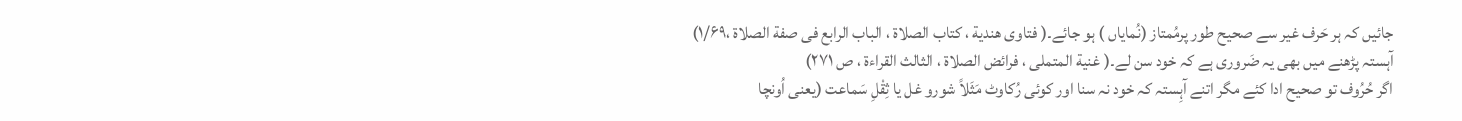جائیں کہ ہر حَرف غیر سے صحیح طور پرمُمتاز (نُمایاں ) ہو جائے۔( فتاوی هندیة ، کتاب الصلاة ، الباب الرابع فی صفة الصلاة ،۱/۶۹)
آہستہ پڑھنے میں بھی یہ ضَروری ہے کہ خود سن لے۔( غنیة المتملی ، فرائض الصلاة ، الثالث القراءة ، ص ۲۷۱)
اگر حُرُوف تو صحیح ادا کئے مگر اتنے آہِستہ کہ خود نہ سنا اور کوئی رُکاوٹ مَثَلاً شورو غل یا ثِقْلِ سَماعت (یعنی اُونچا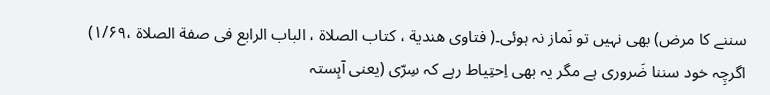سننے کا مرض) بھی نہیں تو نَماز نہ ہوئی۔( فتاوی هندیة ، کتاب الصلاة ، الباب الرابع فی صفة الصلاة ،۱/۶۹)
اگرچِہ خود سننا ضَروری ہے مگر یہ بھی اِحتِیاط رہے کہ سِرّی (یعنی آہِستہ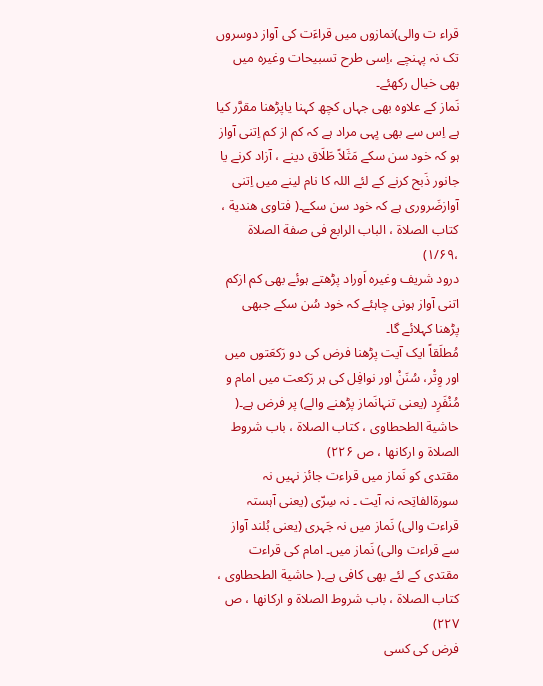قراء ت والی)نمازوں میں قراءَت کی آواز دوسروں تک نہ پہنچے ،اِسی طرح تسبیحات وغیرہ میں بھی خیال رکھئے۔
نَماز کے علاوہ بھی جہاں کچھ کہنا یاپڑھنا مقرَّر کیا ہے اِس سے بھی یِہی مراد ہے کہ کم از کم اِتنی آواز ہو کہ خود سن سکے مَثَلاً طَلَاق دینے ، آزاد کرنے یا جانور ذَبح کرنے کے لئے اللہ کا نام لینے میں اِتنی آوازضَروری ہے کہ خود سن سکے۔( فتاوی هندیة ، کتاب الصلاة ، الباب الرابع فی صفة الصلاة ،۱/۶۹)
درود شریف وغیرہ اَوراد پڑھتے ہوئے بھی کم ازکم اتنی آواز ہونی چاہئے کہ خود سُن سکے جبھی پڑھنا کہلائے گا۔
مُطلَقاً ایک آیت پڑھنا فرض کی دو رَکعَتوں میں اور وِتْر، سُنَنْ اور نوافِل کی ہر رَکعت میں امام و مُنْفَرِد (یعنی تنہانَماز پڑھنے والے) پر فرض ہے۔( حاشیة الطحطاوی ، کتاب الصلاة ، باب شروط الصلاة و ارکانها ، ص ۲۲۶)
مقتدی کو نَماز میں قراءت جائز نہیں نہ سورۃالفاتِحہ نہ آیت ۔ نہ سِرّی (یعنی آہستہ قراءت والی) نَماز میں نہ جَہری (یعنی بُلند آواز سے قراءت والی) نَماز میں۔ امام کی قراءت مقتدی کے لئے بھی کافی ہے۔( حاشیة الطحطاوی ، کتاب الصلاة ، باب شروط الصلاة و ارکانها ، ص ۲۲۷)
فرض کی کسی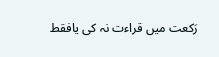رَکعت میں قراءت نہ کی یافقط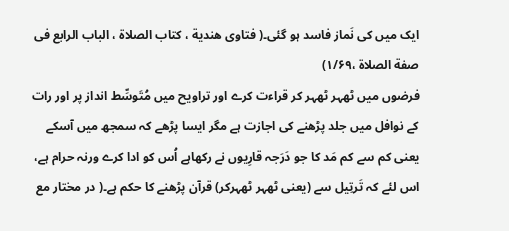ایک میں کی نَماز فاسد ہو گئی۔( فتاوی هندیة ، کتاب الصلاة ، الباب الرابع فی صفة الصلاة ،۱/۶۹)
فرضوں میں ٹھہر ٹھہر کر قراءت کرے اور تراویح میں مُتَوسِّط انداز پر اور رات کے نوافل میں جلد پڑھنے کی اجازت ہے مگر ایسا پڑھے کہ سمجھ میں آسکے یعنی کم سے کم مَد کا جو دَرَجہ قارِیوں نے رکھاہے اُس کو ادا کرے ورنہ حرام ہے، اس لئے کہ تَرتِیل سے (یعنی ٹھہر ٹھہرکر) قرآن پڑھنے کا حکم ہے۔( در مختار مع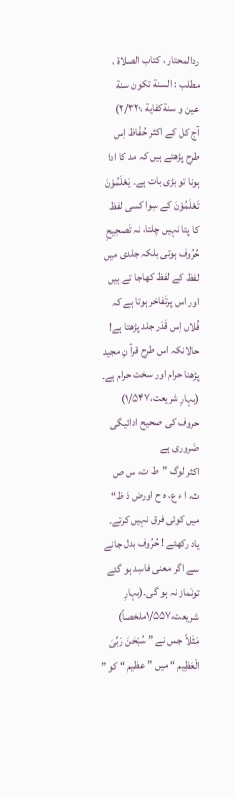ردالمحتار ، کتاب الصلاة ، مطلب : السنة تکون سنة عین و سنةکفایة ،۲/۳۲۰)
آج کل کے اکثر حُفّاظ اِس طرح پڑھتے ہیں کہ مد کا ادا ہونا تو بڑی بات ہے۔ یَعْلَمُوْنَ تَعْلَمُوْنَ کے سِوا کسی لفظ کا پتا نہیں چلتا، نہ تَصحِیحِ حُرُوف ہوتی بلکہ جلدی میں لفظ کے لفظ کھاجا تے ہیں اور اس پرتَفاخر ہوتا ہے کہ فُلاں اِس قَدَر جلد پڑھتا ہے! حالانکہ اس طرح قرآ نِ مجید پڑھنا حرام اور سخت حرام ہے۔ (بہارِ شریعت،۱/۵۴۷)
حروف کی صحیح ادائیگی ضَروری ہے
اکثر لوگ ”ط ت، س ص ث، ا ء ع، ہ ح اورض ذ ظ“ میں کوئی فرق نہیں کرتے۔ یاد رکھئے ! حُرُوف بدل جانے سے اگر معنی فاسِد ہو گئے تونَماز نہ ہو گی۔(بہارِ شریعت،۱/۵۵۷ملخصاً)
مَثَلاً جس نے ” سُبْحٰنَ رَبِّیَ الْعَظِیم “ میں ” عظیم “ کو ”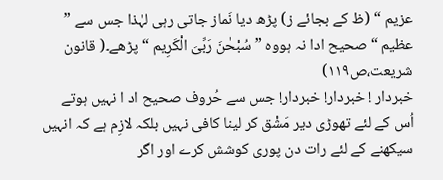عزیم “ (ظ کے بجائے ز) پڑھ دیا نَماز جاتی رہی لہٰذا جس سے ” عظیم “صحیح ادا نہ ہووہ ” سُبْحٰنَ رَبِّیَ الْکَرِیم “ پڑھے۔( قانون شریعت،ص۱۱۹)
خبردار ! خبردار! خبردار! جس سے حُروف صحیح اد ا نہیں ہوتے اُس کے لئے تھوڑی دیر مَشْق کر لینا کافی نہیں بلکہ لازِم ہے کہ انہیں سیکھنے کے لئے رات دن پوری کوشش کرے اور اگر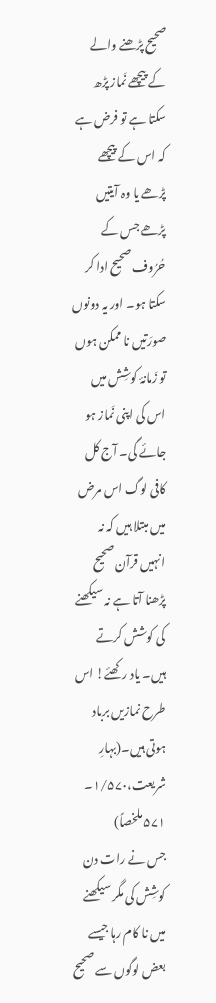صحیح پڑھنے والے کے پیچھے نَماز پڑھ سکتا ہے تو فرض ہے کہ اس کے پیچھے پڑھے یا وہ آیتیں پڑھے جس کے حُرُوف صحیح ادا کر سکتا ہو۔ اور یہ دونوں صورَتیں نا ممکن ہوں تو زَمانۂ کوشِش میں اس کی اپنی نَماز ہو جائے گی۔ آج کل کافی لوگ اس مرض میں مبتلا ہیں کہ نہ انہیں قرآن صحیح پڑھنا آتا ہے نہ سیکھنے کی کوشش کرتے ہیں۔ یاد رکھئے! اس طرح نمازیں برباد ہوتی ہیں۔(بہارِ شریعت،۱/۵۷۰۔ ۵۷۱ ملخصاً)
جس نے رات دن کوشِش کی مگر سیکھنے میں نا کام رہا جیسے بعض لوگوں سے صحیح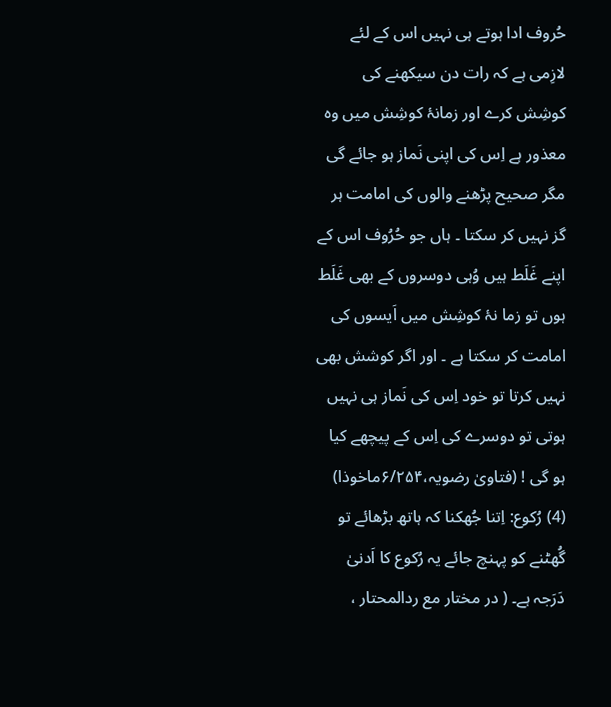حُروف ادا ہوتے ہی نہیں اس کے لئے لازِمی ہے کہ رات دن سیکھنے کی کوشِش کرے اور زمانۂ کوشِش میں وہ معذور ہے اِس کی اپنی نَماز ہو جائے گی مگر صحیح پڑھنے والوں کی امامت ہر گز نہیں کر سکتا ۔ ہاں جو حُرُوف اس کے اپنے غَلَط ہیں وُہی دوسروں کے بھی غَلَط ہوں تو زما نۂ کوشِش میں اَیسوں کی امامت کر سکتا ہے ۔ اور اگر کوشش بھی نہیں کرتا تو خود اِس کی نَماز ہی نہیں ہوتی تو دوسرے کی اِس کے پیچھے کیا ہو گی ! (فتاویٰ رضویہ،۶/۲۵۴ماخوذا)
(4) رُکوع: اِتنا جُھکنا کہ ہاتھ بڑھائے تو گُھٹنے کو پہنچ جائے یہ رُکوع کا اَدنیٰ دَرَجہ ہے۔ ( در مختار مع ردالمحتار ،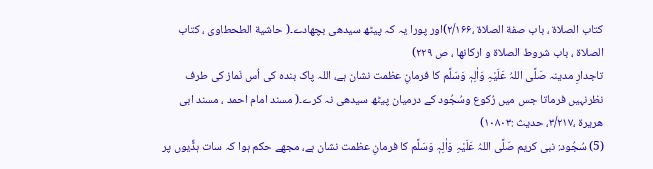کتاب الصلاة ، باب صفة الصلاة ،۲/۱۶۶)اور پورا یہ کہ پیٹھ سیدھی بچھادے۔( حاشیة الطحطاوی ، کتاب الصلاة ، باب شروط الصلاة و ارکانها ، ص ۲۲۹)
تاجدارِ مدینہ صَلَّی اللہُ عَلَیْہِ وَاٰلِہٖ وَسَلَّم کا فرمانِ عظمت نشان ہے، اللہ پاک بندہ کی اُس نَماز کی طرف نظرنہیں فرماتا جس میں رُکوع وسُجُود کے درمیان پیٹھ سیدھی نہ کرے۔( مسند امام احمد ، مسند ابی هریرة ،۳/۲۱۷، حدیث :۱۰۸۰۳)
(5) سُجُود: نبی کریم صَلَّی اللہُ عَلَیْہِ وَاٰلِہٖ وَسَلَّم کا فرمانِ عظمت نشان ہے، مجھے حکم ہوا کہ سات ہڈِّیوں پر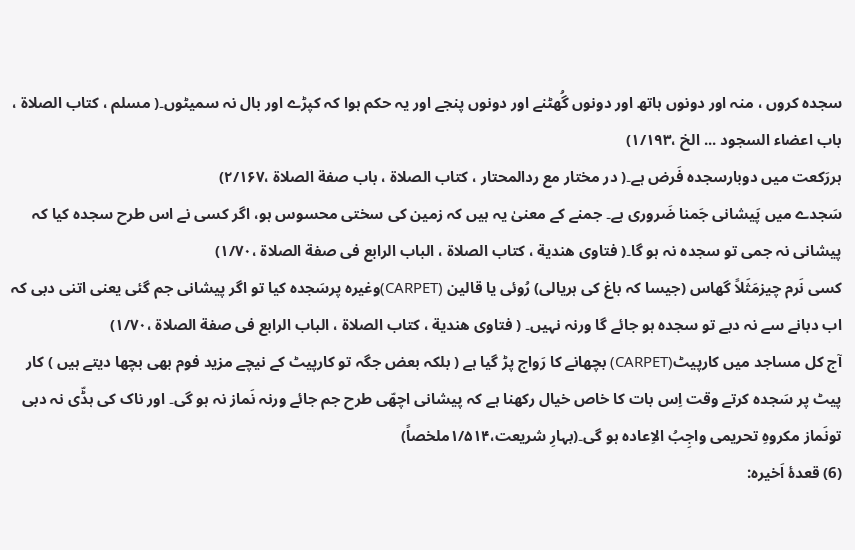سجدہ کروں ، منہ اور دونوں ہاتھ اور دونوں گُھٹنے اور دونوں پنجے اور یہ حکم ہوا کہ کپڑے اور بال نہ سمیٹوں۔( مسلم ، کتاب الصلاة ، باب اعضاء السجود ... الخ ،۱/۱۹۳)
ہررَکعت میں دوبارسجدہ فَرض ہے۔( در مختار مع ردالمحتار ، کتاب الصلاة ، باب صفة الصلاة ،۲/۱۶۷)
سَجدے میں پَیشانی جَمنا ضَروری ہے۔ جمنے کے معنیٰ یہ ہیں کہ زمین کی سختی محسوس ہو، اگر کسی نے اس طرح سجدہ کیا کہ پیشانی نہ جمی تو سجدہ نہ ہو گا۔( فتاوی هندیة ، کتاب الصلاة ، الباب الرابع فی صفة الصلاة ،۱/۷۰)
کسی نَرم چیزمَثَلاً گھاس (جیسا کہ باغ کی ہریالی) رُوئی یا قالین (CARPET)وغیرہ پرسَجدہ کیا تو اگر پیشانی جم گئی یعنی اتنی دبی کہ اب دبانے سے نہ دبے تو سجدہ ہو جائے گا ورنہ نہیں۔ ( فتاوی هندیة ، کتاب الصلاة ، الباب الرابع فی صفة الصلاة ،۱/۷۰)
آج کل مساجد میں کارپیٹ(CARPET) بچھانے کا رَواج پڑ گیا ہے ( بلکہ بعض جگہ تو کارپیٹ کے نیچے مزید فوم بھی بچھا دیتے ہیں ) کار پیٹ پر سَجدہ کرتے وقت اِس بات کا خاص خیال رکھنا ہے کہ پیشانی اچھّی طرح جم جائے ورنہ نَماز نہ ہو گی۔ اور ناک کی ہڈّی نہ دبی تونَماز مکروہِ تحریمی واجِبُ الاِعادہ ہو گی۔(بہارِ شریعت،۱/۵۱۴ملخصاً)
(6) قعدۂ اَخیرہ: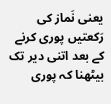یعنی نَماز کی رَکعتیں پوری کرنے کے بعد اتنی دیر تک بیٹھنا کہ پوری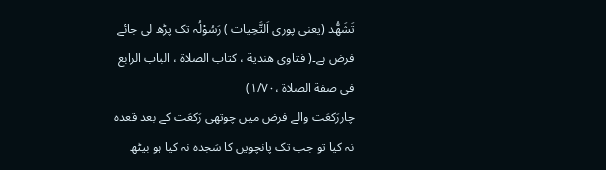تَشَھُّد (یعنی پوری اَلتَّحِیات ) رَسُوْلُہ تک پڑھ لی جائے فرض ہے۔( فتاوی هندیة ، کتاب الصلاة ، الباب الرابع فی صفة الصلاة ،۱/۷۰)
چاررَکعَت والے فرض میں چوتھی رَکعَت کے بعد قعدہ نہ کیا تو جب تک پانچویں کا سَجدہ نہ کیا ہو بیٹھ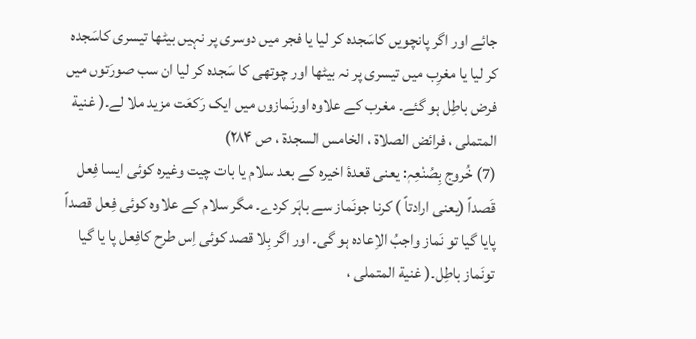جائے اور اگر پانچویں کاسَجدہ کر لیا یا فجر میں دوسری پر نہیں بیٹھا تیسری کاسَجدہ کر لیا یا مغرِب میں تیسری پر نہ بیٹھا اور چوتھی کا سَجدہ کر لیا ان سب صورَتوں میں فرض باطِل ہو گئے۔ مغرب کے علاوہ اورنَمازوں میں ایک رَکعَت مزید ملا لے۔( غنیة المتملی ، فرائض الصلاة ، الخامس السجدة ، ص ۲۸۴)
(7) خُروج بِصُنْعِہٖ: یعنی قعدۂ اخیرہ کے بعد سلام یا بات چیت وغیرہ کوئی ایسا فِعل قَصداً (یعنی ارادتاً ) کرنا جونَماز سے باہَر کردے۔ مگر سلام کے علاوہ کوئی فِعل قصداً پایا گیا تو نَماز واجبُ الاِعادہ ہو گی۔ اور اگر بِلا قصد کوئی اِس طرح کافِعل پا یا گیا تونَماز باطِل۔( غنیة المتملی ،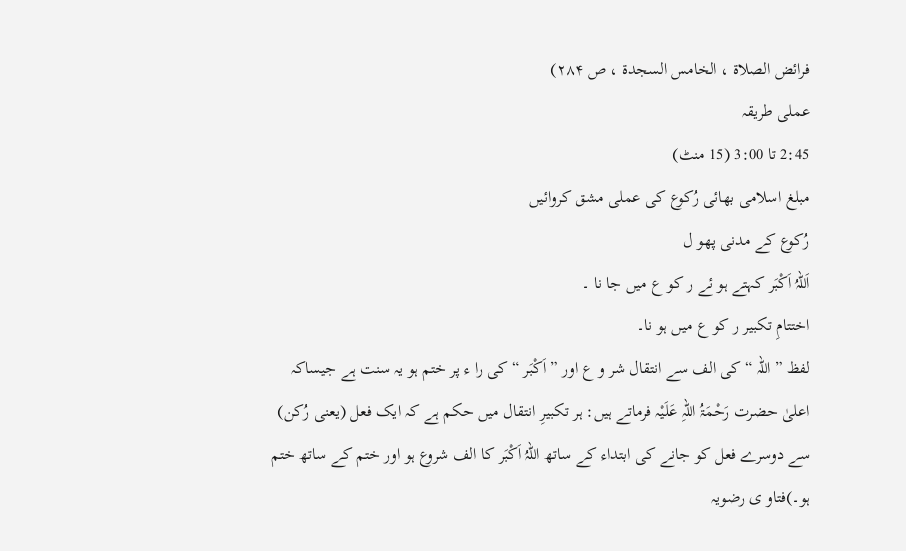فرائض الصلاة ، الخامس السجدة ، ص ۲۸۴)
عملی طریقہ
2:45 تا 3:00 (15 منٹ)
مبلغ اسلامی بھائی رُکوع کی عملی مشق کروائیں
رُکوع کے مدنی پھو ل
اَللہُ اَکْبَر کہتے ہو ئے ر کو ع میں جا نا ۔
اختتامِ تکبیر ر کو ع میں ہو نا۔
لفظ ” اللہ “کی الف سے انتقال شر و ع اور ” اَکْبَر “ کی را ء پر ختم ہو یہ سنت ہے جیساکہ اعلیٰ حضرت رَحْمَۃُ اللہِ عَلَیْہ فرماتے ہیں: ہر تکبیرِ انتقال میں حکم ہے کہ ایک فعل (یعنی رُکن) سے دوسرے فعل کو جانے کی ابتداء کے ساتھ اللہُ اَکْبَر کا الف شروع ہو اور ختم کے ساتھ ختم ہو۔)فتاو ی رضویہ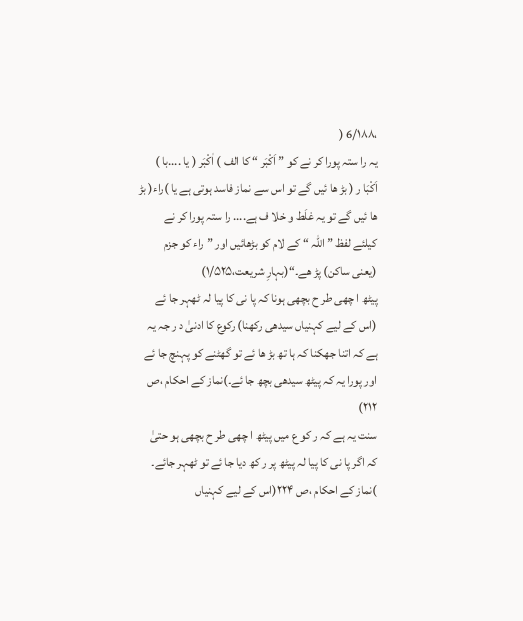،6/۱۸۸ (
یہ را ستہ پورا کر نے کو ” اَکْبَر “ کا الف ) اٰکْبَر ( یا ....با ) اَکْبَا ر ( بڑ ھا ئیں گے تو اس سے نماز فاسد ہوتی ہے یا )راء( بڑ ھا ئیں گے تو یہ غلَط و خلا ف ہے.... را ستہ پورا کر نے کیلئے لفظ ” اللہ “ کے لام کو بڑھائیں اور ”راء کو جزم (یعنی ساکن) پڑ ھے۔“(بہارِ شریعت،۱/۵۲۵)
پیٹھ ا چھی طر ح بچھی ہونا کہ پا نی کا پیا لہ ٹھہر جا ئے (اس کے لیے کہنیاں سیدھی رکھنا) رکوع کا ادنیٰ د ر جہ یہ ہے کہ اتنا جھکنا کہ ہا تھ بڑ ھا ئے تو گھٹنے کو پہنچ جا ئے اور پورا یہ کہ پیٹھ سیدھی بچھ جا ئے۔)نماز کے احکام ،ص ۲۱۲)
سنت یہ ہے کہ ر کو ع میں پیٹھ ا چھی طر ح بچھی ہو حتیٰ کہ اگر پا نی کا پیا لہ پیٹھ پر ر کھ دیا جا ئے تو ٹھہر جائے۔ )نماز کے احکام ،ص ۲۲۴(اس کے لیے کہنیاں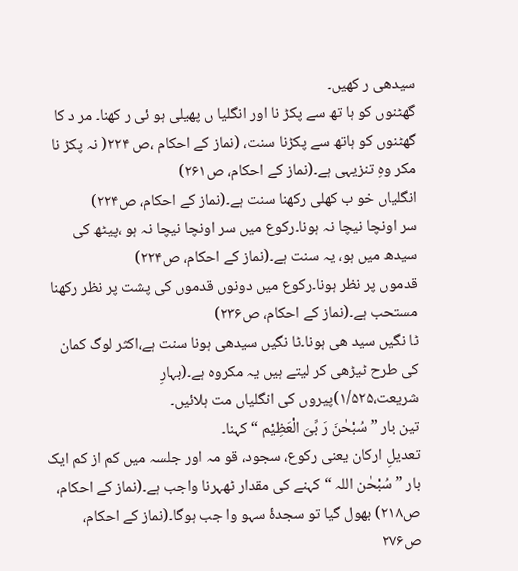سیدھی ر کھیں۔
گھٹنوں کو ہا تھ سے پکڑ نا اور انگلیا ں پھیلی ہو ئی ر کھنا۔ مر د کا گھٹنوں کو ہاتھ سے پکڑنا سنت، (نماز کے احکام ،ص ۲۲۴( نہ پکڑ نا مکر وہِ تنزیہی ہے۔(نماز کے احکام، ص۲۶۱)
انگلیاں خو ب کھلی رکھنا سنت ہے۔(نماز کے احکام، ص۲۲۴)
سر اونچا نیچا نہ ہونا۔رکوع میں سر اونچا نیچا نہ ہو ،پیٹھ کی سیدھ میں ہو، یہ سنت ہے۔(نماز کے احکام، ص۲۲۴)
قدموں پر نظر ہونا۔رکوع میں دونوں قدموں کی پشت پر نظر رکھنا مستحب ہے۔(نماز کے احکام، ص۲۳۶)
ٹا نگیں سید ھی ہونا۔ٹا نگیں سیدھی ہونا سنت ہے،اکثر لوگ کمان کی طرح ٹیڑھی کر لیتے ہیں یہ مکروہ ہے۔(بہارِ شریعت،۱/۵۲۵)پیروں کی انگلیاں مت ہلائیں۔
تین بار ” سُبْحٰنَ رَ بِّیَ الْعَظِیْم “ کہنا۔
تعدیلِ ارکان یعنی رکوع، سجود، قو مہ اور جلسہ میں کم از کم ایک بار ” سُبْحٰن اللہ “ کہنے کی مقدار ٹھہرنا واجب ہے۔(نماز کے احکام، ص۲۱۸) بھول گیا تو سجدۂ سہو وا جب ہوگا۔(نماز کے احکام، ص۲۷۶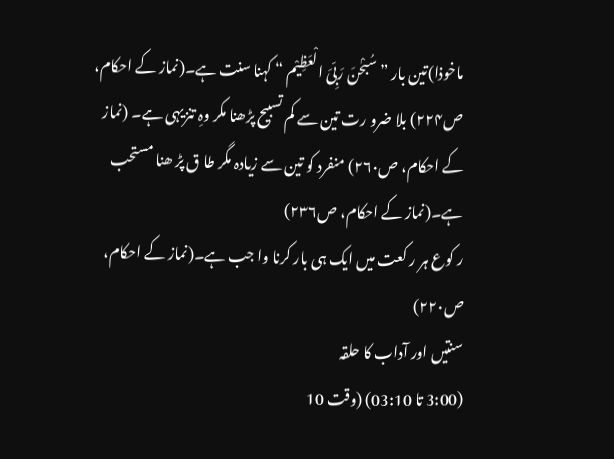ماخوذا)تین بار ” سُبْحٰنَ رَبِّیَ الْعَظِیْم “ کہنا سنت ہے۔(نماز کے احکام، ص۲۲۴) بلا ضرو رت تین سے کم تسبیح پڑھنا مکر وہِ تنزیہی ہے۔ (نماز کے احکام، ص۲۶۰) منفرد کو تین سے زیادہ مگر طا ق پڑ ھنا مستحب ہے۔(نماز کے احکام، ص۲۳۶)
ر کوع ہر ر کعت میں ایک ہی بار کرنا وا جب ہے۔(نماز کے احکام، ص۲۲۰)
سنتیں اور آداب کا حلقہ
(3:00 تا 03:10) (وقت 10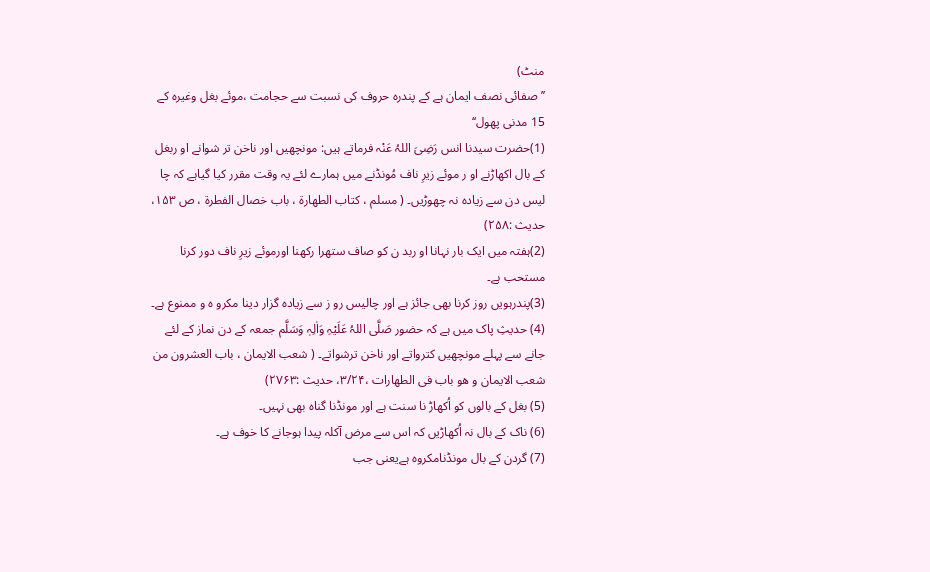منٹ)
’’صفائی نصف ایمان ہے کے پندرہ حروف کی نسبت سے حجامت ،موئے بغل وغیرہ کے 15 مدنی پھول‘‘
(1)حضرت سیدنا انس رَضِیَ اللہُ عَنْہ فرماتے ہیں: مونچھیں اور ناخن تر شوانے او ربغل کے بال اکھاڑنے او ر موئے زیرِ ناف مُونڈنے میں ہمارے لئے یہ وقت مقرر کیا گیاہے کہ چا لیس دن سے زیادہ نہ چھوڑیں۔ ( مسلم ، کتاب الطهارة ، باب خصال الفطرة ، ص ۱۵۳، حدیث :۲۵۸)
(2)ہفتہ میں ایک بار نہانا او ربد ن کو صاف ستھرا رکھنا اورموئے زیرِ ناف دور کرنا مستحب ہے۔
(3)پندرہویں روز کرنا بھی جائز ہے اور چالیس رو ز سے زیادہ گزار دینا مکرو ہ و ممنوع ہے۔
(4) حدیثِ پاک میں ہے کہ حضور صَلَّی اللہُ عَلَیْہِ وَاٰلِہٖ وَسَلَّم جمعہ کے دن نماز کے لئے جانے سے پہلے مونچھیں کترواتے اور ناخن ترشواتے۔ ( شعب الایمان ، باب العشرون من شعب الايمان و هو باب فی الطهارات ،۳/۲۴، حدیث :۲۷۶۳)
(5) بغل کے بالوں کو اُکھاڑ نا سنت ہے اور مونڈنا گناہ بھی نہیں۔
(6) ناک کے بال نہ اُکھاڑیں کہ اس سے مرض آکلہ پیدا ہوجانے کا خوف ہے۔
(7) گردن کے بال مونڈنامکروہ ہےیعنی جب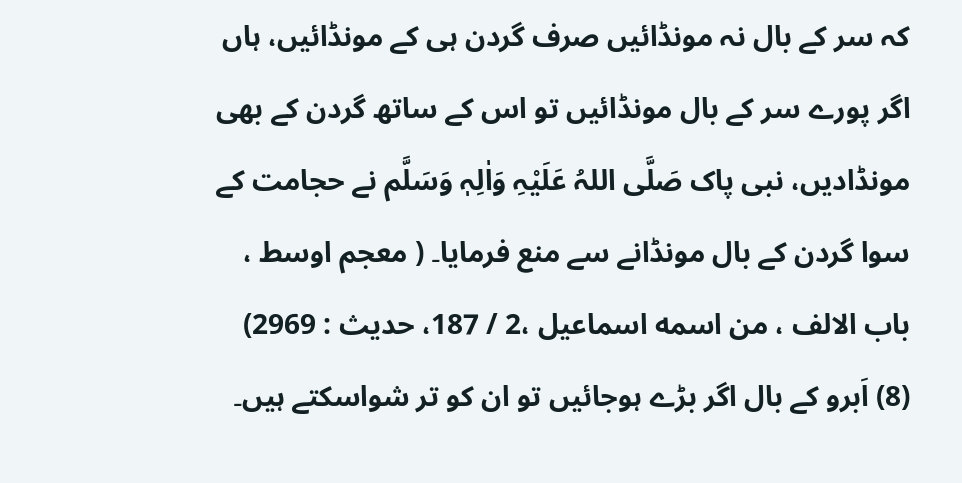کہ سر کے بال نہ مونڈائیں صرف گردن ہی کے مونڈائیں، ہاں اگر پورے سر کے بال مونڈائیں تو اس کے ساتھ گردن کے بھی مونڈادیں، نبی پاک صَلَّی اللہُ عَلَیْہِ وَاٰلِہٖ وَسَلَّم نے حجامت کے سوا گردن کے بال مونڈانے سے منع فرمایا۔ ( معجم اوسط ، باب الالف ، من اسمه اسماعیل ،2 / 187، حدیث : 2969)
(8) اَبرو کے بال اگر بڑے ہوجائیں تو ان کو تر شواسکتے ہیں۔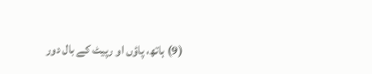(9) ہاتھ، پاؤں او رپیٹ کے بال دور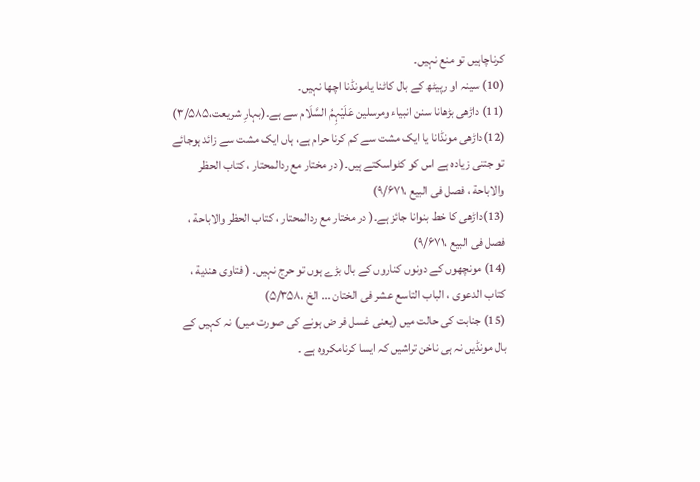کرناچاہیں تو منع نہیں۔
(10) سینہ او رپیٹھ کے بال کاٹنا یامونڈنا اچھا نہیں۔
(11) داڑھی بڑھانا سنن انبیاء ومرسلین عَلَیْہِمُ السَّلَام سے ہے۔(بہارِ شریعت،۳/۵۸۵)
(12)داڑھی مونڈانا یا ایک مشت سے کم کرنا حرام ہے، ہاں ایک مشت سے زائد ہوجائے تو جتنی زیادہ ہے اس کو کٹواسکتے ہیں۔( در مختار مع ردالمحتار ، کتاب الحظر والاباحة ، فصل فی البیع ،۹/۶۷۱)
(13)داڑھی کا خط بنوانا جائز ہے۔( در مختار مع ردالمحتار ، کتاب الحظر والاباحة ، فصل فی البیع ،۹/۶۷۱)
(14) مونچھوں کے دونوں کناروں کے بال بڑے ہوں تو حرج نہیں۔ ( فتاوی هندیة ، کتاب الدعوی ، الباب التاسع عشر فی الختان ... الخ ،۵/۳۵۸)
(15) جنابت کی حالت میں (یعنی غسل فر ض ہونے کی صورت میں) نہ کہیں کے بال مونڈیں نہ ہی ناخن تراشیں کہ ایسا کرنامکروہ ہے ۔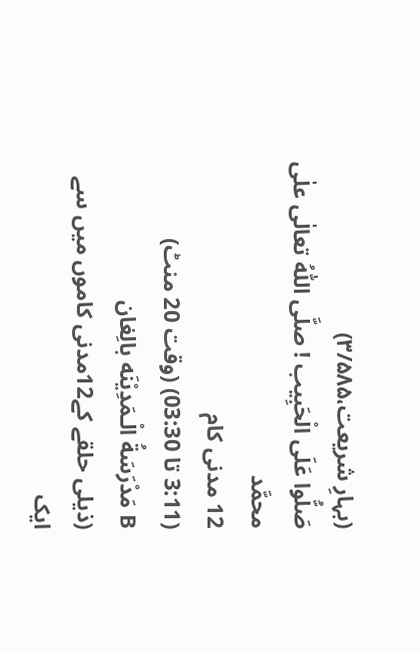(بہارِ شریعت،۳/۵۸۵)
صَلُّوا عَلَی الْحَبِیب ! صلَّی اللّٰہُ تعالٰی علٰی محمَّد
12 مدنی کام
(3:11 تا 03:30) (وقت 20 منٹ)
Β مَدْرَسَةُ الْـمَدِیْنَه بالِغان
(ذیلی حلقے کے12مدنی کاموں میں سے ایک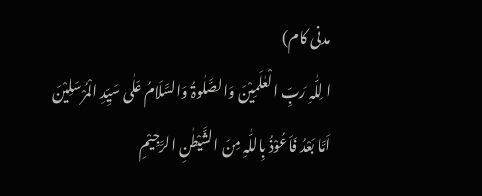مدنی کام)
ا لِلّٰہِ رَبِّ الْعٰلَمِیْنَ وَالصَّلٰوۃُ وَالسَّلَامُ عَلٰی سَیِّدِ الْمُرْسَلِیْنَ
اَمَّا بَعْدُ فَاَعُوْذُ بِاللّٰہِ مِنَ الشَّیْطٰنِ الرَّجِیْمِ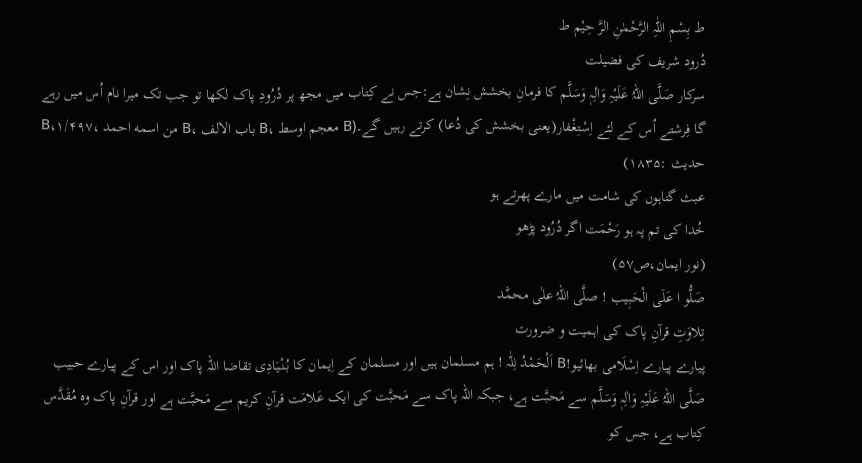ط بِسْمِ اللّٰہِ الرَّحْمٰنِ الرَّ حِیْم ط
دُرود شریف کی فضیلت
سرکار صَلَّی اللہُ عَلَیْہِ وَاٰلِہٖ وَسَلَّم کا فرمانِ بخشش نِشان ہے:جس نے کِتاب میں مجھ پر دُرُودِ پاک لکھا تو جب تک میرا نام اُس میں رہے گا فِرشتے اُس کے لئے اِسْتِغْفار(یعنی بخشش کی دُعا) کرتے رہیں گے۔(Β معجم اوسط ،Β باب الالف ،Β من اسمه احمد ،۱/۴۹۷،Β حدیث :۱۸۳۵)
عبث گناہوں کی شامت میں مارے پھرتے ہو
خُدا کی تم پہ ہو رَحْمَت اگر دُرُود پڑھو
(نور ایمان،ص۵۷)
صَلُّو ا عَلَی الْحَبِیب ! صلَّی اللہُ علٰی محمَّد
تِلاوَتِ قرآنِ پاک کی اہمیت و ضرورت
پیارے پیارے اِسْلَامی بھائیو!Β اَلْحَمْدُ لِلّٰہ ! ہم مسلمان ہیں اور مسلمان کے اِیمان کا بُنْیَادِی تقاضا اللہ پاک اور اس کے پیارے حبیب صَلَّی اللہُ عَلَیْہِ وَاٰلِہٖ وَسَلَّم سے مَحبَّت ہے، جبکہ اللہ پاک سے مَحبَّت کی ایک عَلامَت قرآنِ کریم سے مَحبَّت ہے اور قرآنِ پاک وہ مُقَدَّس کِتاب ہے، جس کو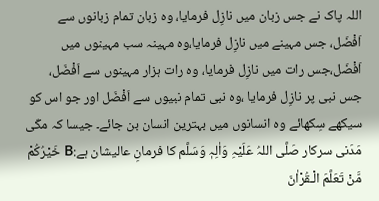اللہ پاک نے جس زبان میں نازِل فرمایا، وہ زبان تمام زبانوں سے اَفْضَل، جس مہینے میں نازِل فرمایا،وہ مہینہ سب مہینوں میں اَفْضَل،جس رات میں نازِل فرمایا، وہ رات ہزار مہینوں سے اَفْضَل، جس نبی پر نازِل فرمایا ،وہ نبی تمام نبیوں سے اَفْضَل اور جو اس کو سیکھے سِکھائے وہ انسانوں میں بہترین انسان بن جائے۔ جیسا کہ مکّی مَدَنی سرکار صَلَّی اللہُ عَلَیْہِ وَاٰلِہٖ وَسَلَّم کا فرمانِ عالیشان ہے:Β خَیْرُکُمْ مَّنْ تَعَلَّمَ الْـقُرْاٰنَ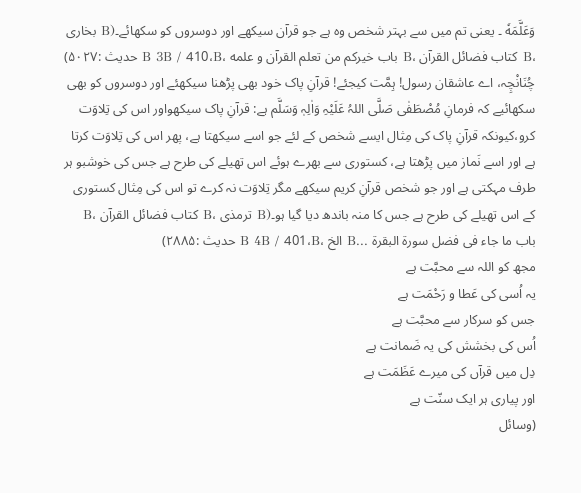وَعَلَّمَهٗ ۔ یعنی تم میں سے بہتر شخص وہ ہے جو قرآن سیکھے اور دوسروں کو سکھائے۔(Β بخاری ،Β کتاب فضائل القرآن ،Β باب خیرکم من تعلم القرآن و علمه ،Β 3Β / 410،Β حدیث :۵۰۲۷)
چُنَانْچِہ، اے عاشقان رسول! ہِمَّت کیجئے! قرآنِ پاک خود بھی پڑھنا سیکھئے اور دوسروں کو بھی سکھائیے کہ فرمانِ مُصْطَفٰی صَلَّی اللہُ عَلَیْہِ وَاٰلِہٖ وَسَلَّم ہے: قرآنِ پاک سیکھواور اس کی تِلاوَت کرو،کیونکہ قرآنِ پاک کی مِثال ایسے شخص کے لئے جو اسے سیکھتا ہے، پھر اس کی تِلاوَت کرتا ہے اور اسے نَماز میں پڑھتا ہے، کستوری سے بھرے ہوئے اس تھیلے کی طرح ہے جس کی خوشبو ہر طرف مہکتی ہے اور جو شخص قرآنِ کریم سیکھے مگر تِلاوَت نہ کرے تو اس کی مِثال کستوری کے اس تھیلے کی طرح ہے جس کا منہ باندھ دیا گیا ہو۔(Β ترمذی ،Β کتاب فضائل القرآن ،Β باب ما جاء فی فضل سورة البقرۃ ...Β الخ ،Β 4Β / 401،Β حدیث :۲۸۸۵)
مجھ کو اللہ سے محبَّت ہے
یہ اُسی کی عَطا و رَحْمَت ہے
جس کو سرکار سے محبَّت ہے
اُس کی بخشش کی یہ ضَمانت ہے
دِل میں قرآں کی میرے عَظَمَت ہے
اور پیاری ہر ایک سنّت ہے
(وسائل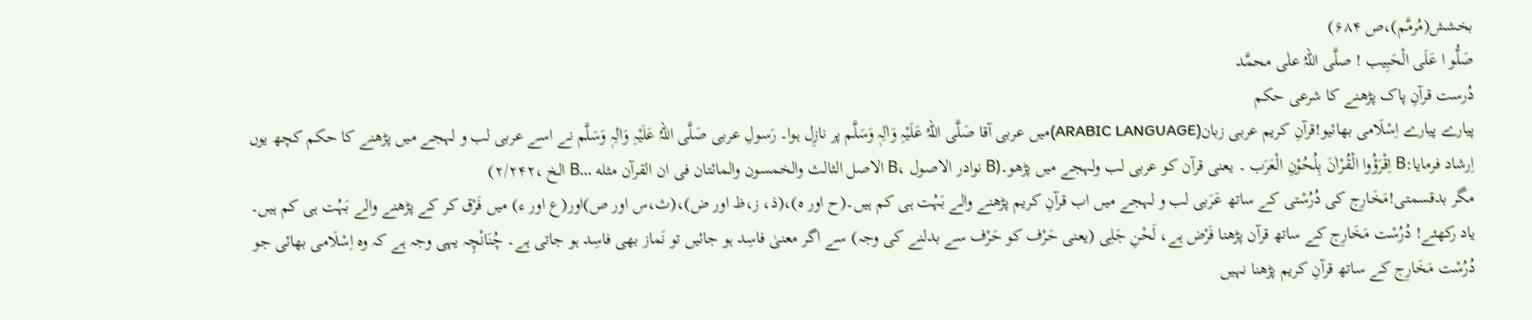بخشش(مُرمَّم)،ص ۶۸۴)
صَلُّو ا عَلَی الْحَبِیب ! صلَّی اللہُ علٰی محمَّد
دُرست قرآنِ پاک پڑھنے کا شرعی حکم
پیارے پیارے اِسْلَامی بھائیو!قرآنِ کریم عربی زبان(ARABIC LANGUAGE)میں عربی آقا صَلَّی اللہُ عَلَیْہِ وَاٰلِہٖ وَسَلَّم پر نازِل ہوا۔ رَسولِ عربی صَلَّی اللہُ عَلَیْہِ وَاٰلِہٖ وَسَلَّم نے اسے عربی لب و لہجے میں پڑھنے کا حکم کچھ یوں اِرشاد فرمایا:Β اِقْرَؤُوا الْقُرْاٰنَ بِلُحُوْنِ الْعَرَب ۔ یعنی قرآن کو عربی لب ولہجے میں پڑھو۔(Β نوادر الاصول ،Β الاصل الثالث والخمسون والمائتان فی ان القرآن مثله ...Β الخ ،۲/۲۴۲)
مگر بدقسمتی!مَخَارِج کی دُرُسْتی کے ساتھ عَرَبی لب و لہجے میں اب قرآنِ کریم پڑھنے والے بَہُت ہی کم ہیں۔(ح اور ہ)،(ذ، ز،ظ اور ض)،(ث،س اور ص)اور(ع اور ء) میں فَرْق کر کے پڑھنے والے بَہُت ہی کم ہیں۔ یاد رکھئے! دُرُسْت مَخَارِج کے ساتھ قرآن پڑھنا فَرْض ہے، لَحْنِ جَلِی (یعنی حَرْف کو حَرْف سے بدلنے کی وجہ) سے اگر معنیٰ فاسِد ہو جائیں تو نَماز بھی فاسِد ہو جاتی ہے۔ چُنَانْچِہ یہی وجہ ہے کہ وہ اِسْلَامی بھائی جو دُرُسْت مَخَارِج کے ساتھ قرآنِ کریم پڑھنا نہیں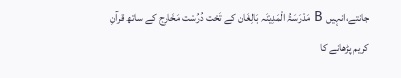جانتے،انہیں Β مَدْرَسَۃُ الْمَدِیْنَہ بَالِغَان کے تَحْت دُرُسْت مَخَارِج کے ساتھ قرآنِ کریم پڑھانے کا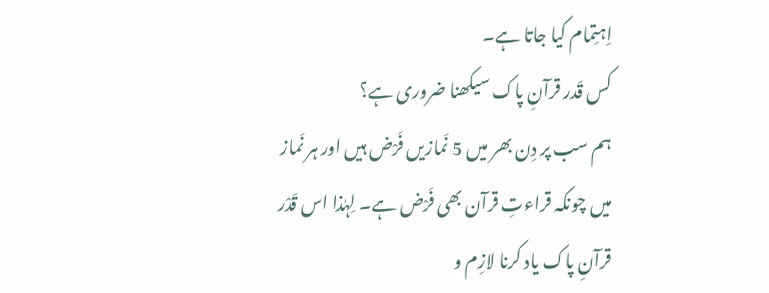اِہتِمام کیا جاتا ہے۔
کس قَدر قرآنِ پاک سیکھنا ضروری ہے؟
ہم سب پر دِن بھر میں 5 نَمازیں فَرْض ہیں اور ہر نَماز میں چونکہ قراءتِ قرآن بھی فَرْض ہے۔ لِہٰذا اس قَدْر قرآنِ پاک یاد کرنا لازِم و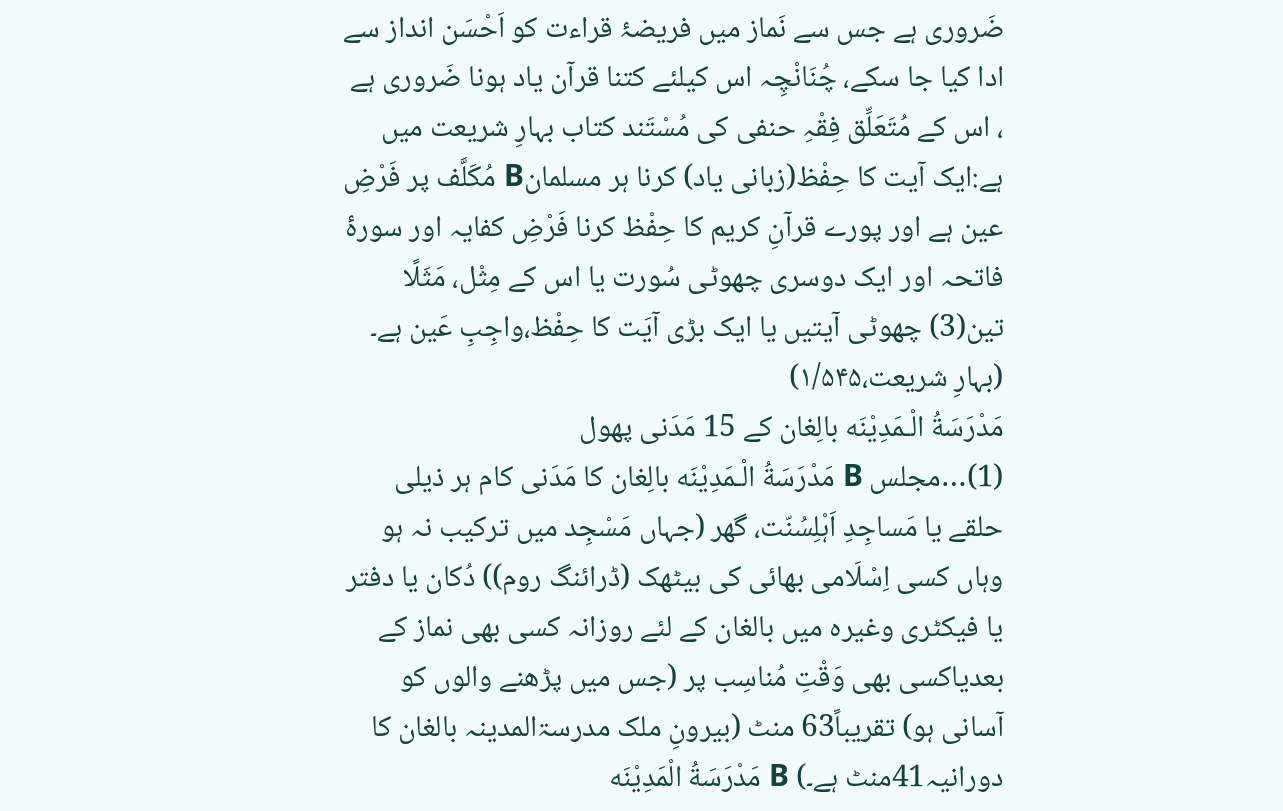ضَروری ہے جس سے نَماز میں فریضۂ قراءت کو اَحْسَن انداز سے ادا کیا جا سکے، چُنَانْچِہ اس کیلئے کتنا قرآن یاد ہونا ضَروری ہے ، اس کے مُتَعَلِّق فِقْہِ حنفی کی مُسْتَند کتاب بہارِ شریعت میں ہے:ایک آیت کا حِفْظ(زبانی یاد) کرنا ہر مسلمانΒ مُکَلَّف پر فَرْضِ عین ہے اور پورے قرآنِ کریم کا حِفْظ کرنا فَرْضِ کفايہ اور سورۂ فاتحہ اور ایک دوسری چھوٹی سُورت یا اس کے مِثْل، مَثَلًا تین(3) چھوٹی آیتیں یا ایک بڑی آیَت کا حِفْظ،واجِبِ عَین ہے۔ (بہارِ شریعت،۱/۵۴۵)
مَدْرَسَةُ الْـمَدِیْنَه بالِغان کے 15 مَدَنی پھول
(1)…مجلس Β مَدْرَسَةُ الْـمَدِیْنَه بالِغان کا مَدَنی کام ہر ذیلی حلقے یا مَساجِدِ اَہْلِسُنّت، گھر (جہاں مَسْجِد میں ترکیب نہ ہو وہاں کسی اِسْلَامی بھائی کی بیٹھک (ڈرائنگ روم)) دُکان یا دفتر یا فیکٹری وغیرہ میں بالغان کے لئے روزانہ کسی بھی نماز کے بعدیاکسی بھی وَقْتِ مُناسِب پر (جس میں پڑھنے والوں کو آسانی ہو) تقریباً63 منٹ (بیرونِ ملک مدرسۃالمدینہ بالغان کا دورانیہ41منٹ ہے۔) Β مَدْرَسَةُ الْمَدِیْنَه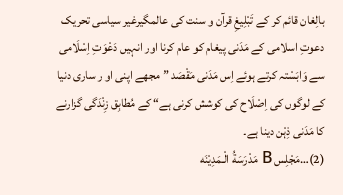بالِغان قائم کر کے تَبْلِیغِ قرآن و سنت کی عالمگیرغیر سیاسی تحریک دعوتِ اسلامی کے مَدَنی پیغام کو عام کرنا اور انہیں دَعْوَتِ اِسْلَامی سے وَابَسْتہ کرتے ہوئے اِس مَدَنی مَقْصَد ”مجھے اپنی او ر ساری دنیا کے لوگوں کی اِصْلَاح کی کوشش کرنی ہے“ کے مُطابِق زِنْدَگی گزارنے کا مَدَنی ذِہْن دینا ہے۔
(2)…مَجْلِس Β مَدْرَسَةُ الْـمَدِیْنَه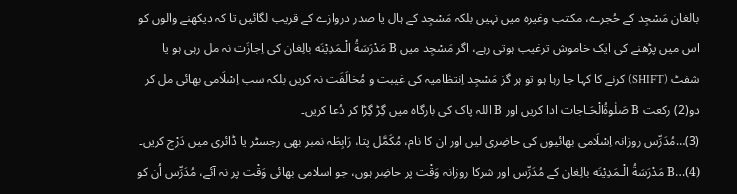بالغان مَسْجِد کے حُجرے، مکتب وغیرہ میں نہیں بلکہ مَسْجِد کے ہال یا صدر دروازے کے قریب لگائیں تا کہ دیکھنے والوں کو اس میں پڑھنے کی ایک خاموش ترغیب ہوتی رہے، اگر مَسْجِد میں Β مَدْرَسَةُ الْـمَدِیْنَه بالِغان کی اِجازَت نہ مل رہی ہو یا شفٹ (SHIFT) کرنے کا کہا جا رہا ہو تو ہر گز مَسْجِد اِنتظامیہ کی غیبت و مُخالَفَت نہ کریں بلکہ سب اِسْلَامی بھائی مل کر دو(2) رکعت Β صَلٰوةُالْحَـاجات ادا کریں اور Β اللہ پاک کی بارگاہ میں گِڑ گِڑا کر دُعا کریں۔
(3)…مُدَرِّس روزانہ اِسْلَامی بھائیوں کی حاضِری لیں اور ان کا نام، مُکَمَّل پتا، رَابِطَہ نمبر بھی رجسٹر یا ڈائری میں دَرْج کریں۔
(4)…Β مَدْرَسَةُ الْـمَدِیْنَه بالِغان کے مُدَرِّس اور شرکا روزانہ وَقْت پر حاضِر ہوں، جو اسلامی بھائی وَقْت پر نہ آئے، مُدَرِّس اُن کو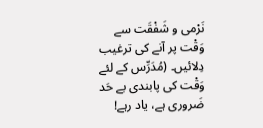نَرْمی و شَفْقَت سے وَقْت پر آنے کی ترغیب دِلائیں۔ (مُدَرِّس کے لئے وَقْت کی پابندی بے حَد ضَروری ہے، یاد رہے!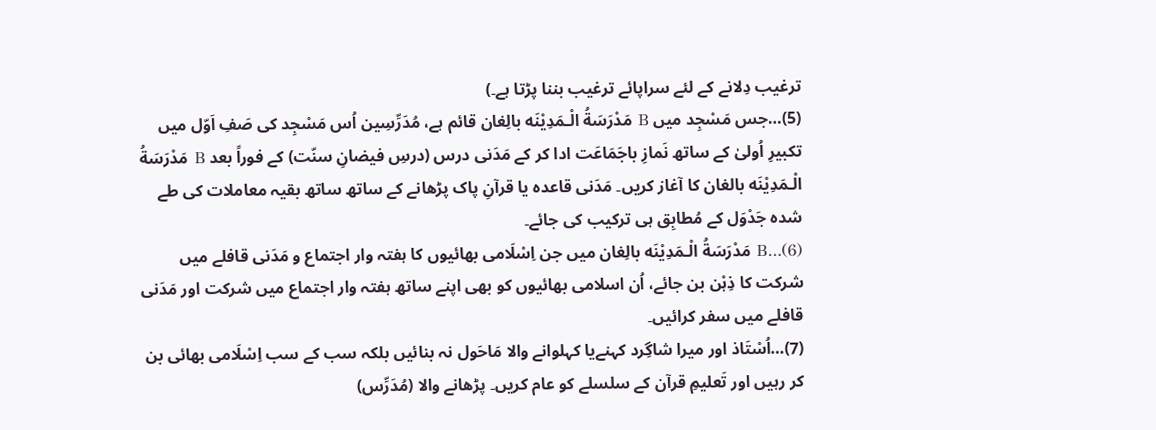ترغیب دِلانے کے لئے سراپائے ترغیب بننا پڑتا ہے۔)
(5)…جس مَسْجِد میں Β مَدْرَسَةُ الْـمَدِیْنَه بالِغان قائم ہے، مُدَرِّسِین اُس مَسْجِد کی صَفِ اَوّل میں تکبیرِ اُولیٰ کے ساتھ نَمازِ باجَمَاعَت ادا کر کے مَدَنی درس (درسِ فیضانِ سنّت) کے فوراً بعد Β مَدْرَسَةُ الْـمَدِیْنَه بالغان کا آغاز کریں۔ مَدَنی قاعدہ یا قرآنِ پاک پڑھانے کے ساتھ ساتھ بقیہ معاملات کی طے شدہ جَدْوَل کے مُطابِق ہی ترکیب کی جائے۔
(6)…Β مَدْرَسَةُ الْـمَدِیْنَه بالِغان میں جن اِسْلَامی بھائیوں کا ہفتہ وار اجتماع و مَدَنی قافلے میں شرکت کا ذِہْن بن جائے، اُن اسلامی بھائیوں کو بھی اپنے ساتھ ہفتہ وار اجتماع میں شرکت اور مَدَنی قافلے میں سفر کرائیں۔
(7)…اُسْتَاذ اور میرا شاگِرد کہنےیا کہلوانے والا مَاحَول نہ بنائیں بلکہ سب کے سب اِسْلَامی بھائی بن کر رہیں اور تَعلیمِ قرآن کے سلسلے کو عام کریں۔ پڑھانے والا (مُدَرِّس)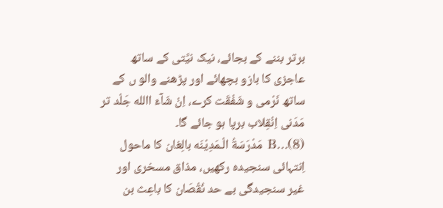برتر بننے کے بجائے، نیک نیَّتی کے ساتھ عاجزی کا بازو بچھائے اور پڑھنے والو ں کے ساتھ نَرْمی و شَفْقَت کرے، اِنْ شَآءَ االله جَلْد تر مَدَنی اِنْقِلاب برپا ہو جائے گا۔
(8)…Β مَدْرَسَةُ الْـمَدِیْنَه بالِغان کا ماحول اِنتہائی سنجیدہ رکھیں، مذاق مسخری اور غیر سنجیدگی بے حد نُقْصَان کا باعِث بن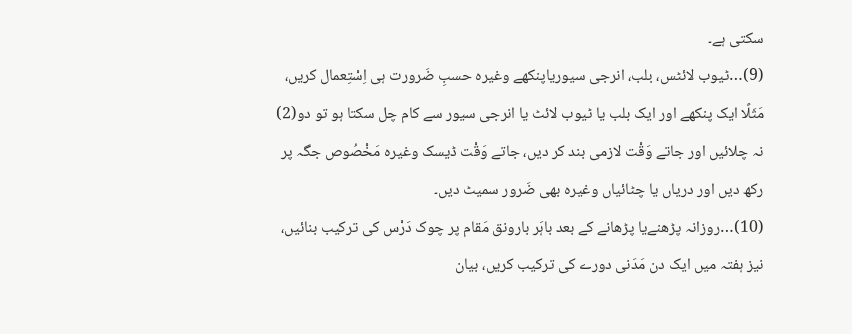سکتی ہے۔
(9)…ٹیوب لائٹس، بلب، انرجی سیوریاپنکھے وغیرہ حسبِ ضَرورت ہی اِسْتِعمال کریں، مَثَلًا ایک پنکھے اور ایک بلب یا ٹیوب لائٹ یا انرجی سیور سے کام چل سکتا ہو تو دو(2) نہ چلائیں اور جاتے وَقْت لازمی بند کر دیں، جاتے وَقْت ڈیسک وغیرہ مَخْصُوص جگہ پر رکھ دیں اور دریاں یا چٹائیاں وغیرہ بھی ضَرور سمیٹ دیں۔
(10)…روزانہ پڑھنےیا پڑھانے کے بعد باہَر بارونق مَقام پر چوک دَرْس کی ترکیب بنائیں، نیز ہفتہ میں ایک دن مَدَنی دورے کی ترکیب کریں، بیان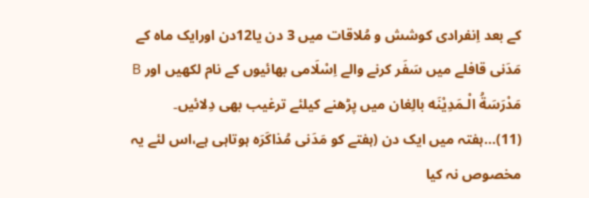کے بعد اِنفرادی کوشش و مُلاقات میں 3 دن یا12دن اورایک ماہ کے مَدَنی قافلے میں سَفَر کرنے والے اِسْلَامی بھائیوں کے نام لکھیں اور Β مَدْرَسَةُ الْـمَدِیْنَه بالِغان میں پڑھنے کیلئے ترغیب بھی دِلائیں۔
(11)…ہفتہ میں ایک دن (ہفتے کو مَدَنی مُذاکَرَہ ہوتاہی ہے،اس لئے یہ مخصوص نہ کیا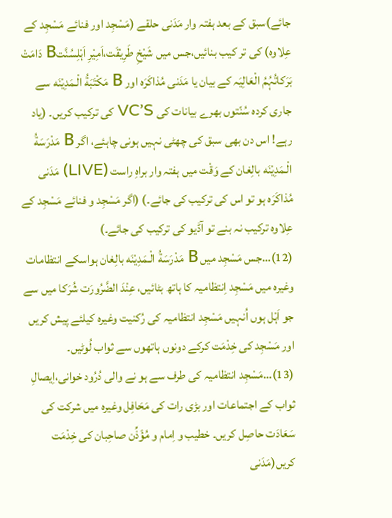جائے)سبق کے بعد ہفتہ وار مَدَنی حلقے (مَسْجِد اور فنائے مَسْجِد کے عِلاوہ) کی تر کیب بنائیں،جس میں شَیْخِ طَرِیْقَت،اَمِیْرِ اَہْلِسُنَّتΒ دَامَتْ بَرَکاتُہُمُ الْعَالِیَہ کے بیان یا مَدَنی مُذاکَرَہ اور Β مَکْتَبَةُ الْـمَدِیْنَه سے جاری کردہ سُنّتوں بھرے بیانات کی VC’S کی ترکیب کریں۔ (یاد رہے! اس دن بھی سبق کی چھٹی نہیں ہونی چاہئے، اگر Β مَدْرَسَةُ الْـمَدِیْنَه بالِغان کے وَقْت میں ہفتہ وار براہِ راست (LIVE) مَدَنی مُذاکَرَہ ہو تو اس کی ترکیب کی جائے۔) (اگر مَسْجِد و فنائے مَسْجِد کے عِلاوہ ترکیب نہ بنے تو آڈیو کی ترکیب کی جائے۔)
(12)…جس مَسْجِد میں Β مَدْرَسَةُ الْـمَدِیْنَه بالِغان ہواسکے انتظامات وغیرہ میں مَسْجِد اِنتظامیہ کا ہاتھ بٹائیں، عِنْدَ الضَّرُورَت شُرَکا میں سے جو اَہْل ہوں اُنہیں مَسْجِد انتظامیہ کی رُکنیت وغیرہ کیلئے پیش کریں اور مَسْجِد کی خِدْمَت کرکے دونوں ہاتھوں سے ثواب لُوٹیں۔
(13)…مَسْجِد انتظامیہ کی طرف سے ہو نے والی دُرُود خوانی،اِیصالِ ثواب کے اجتماعات اور بڑی رات کی مَحَافِل وغیرہ میں شرکت کی سَعَادَت حاصِل کریں۔ خطیب و اِمام و مُؤَذِّن صاحِبان کی خِدْمَت کریں(مَدَنی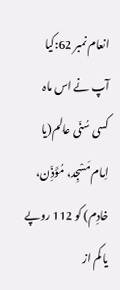انعام نمبر 62:کیا آپ نے اس ماہ کسی سُنّی عالِم(یا اِمام مَسْجِد، مُؤَذِّن، خادِم) کو 112 روپے یا کم از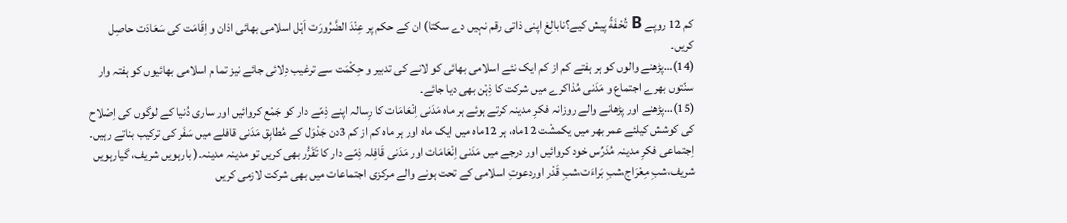کم 12 روپے Β تُحْفَةً پیش کیے؟نابالِغ اپنی ذاتی رقم نہیں دے سکتا) ان کے حکم پر عِنْدَ الضَّرُورَت اَہْل اسلامی بھائی اذان و اِقَامَت کی سَعَادَت حاصِل کریں۔
(14)…پڑھنے والوں کو ہر ہفتے کم از کم ایک نئے اسلامی بھائی کو لانے کی تدبیر و حِکْمَت سے ترغیب دِلائی جائے نیز تما م اسلامی بھائیوں کو ہفتہ وار سنّتوں بھرے اجتماع و مَدَنی مُذاکرے میں شرکت کا ذِہْن بھی دیا جائے۔
(15)…پڑھنے اور پڑھانے والے روزانہ فکرِ مدینہ کرتے ہوئے ہر ماہ مَدَنی اِنْعَامَات کا رِسالہ اپنے ذِمّے دار کو جَمْع کروائیں اور ساری دُنیا کے لوگوں کی اِصْلاح کی کوشش کیلئے عمر بھر میں یکمشْت 12ماہ، ہر 12ماہ میں ایک ماہ اور ہر ماہ کم از کم 3دن جَدْوَل کے مُطابِق مَدَنی قافلے میں سَفَر کی ترکیب بناتے رہیں۔ اِجتماعی فکرِ مدینہ مُدَرِّس خود کروائیں اور درجے میں مَدَنی اِنْعَامَات اور مَدَنی قَافِلہ ذِمّے دار کا تَقَرُّر بھی کریں تو مدینہ مدینہ۔( بارہویں شریف، گیارہویں شریف،شبِ مِعْرَاج،شبِ بَراءَت،شبِ قَدْر اوردعوتِ اسلامی کے تحت ہونے والے مرکزی اجتماعات میں بھی شرکت لازمی کریں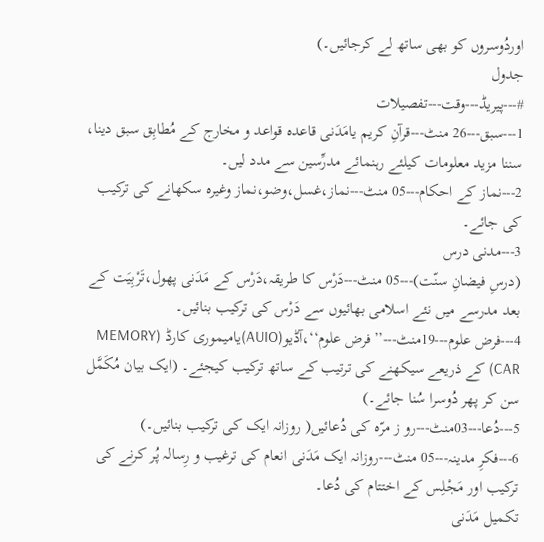اوردُوسروں کو بھی ساتھ لے کرجائیں۔)
جدول
#---پیریڈ---وقت---تفصیلات
1---سبق---26 منٹ---قرآنِ کریم یامَدَنی قاعدہ قواعد و مخارج کے مُطابِق سبق دینا، سننا مزید معلومات کیلئے رہنمائے مدرِّسین سے مدد لیں۔
2---نماز کے احکام---05 منٹ---نماز،غسل،وضو،نماز وغیرہ سکھانے کی ترکیب کی جائے۔
3---مدنی درس
(درسِ فیضانِ سنّت)---05 منٹ---دَرْس کا طریقہ،دَرْس کے مَدَنی پھول،تَرْبِیَت کے بعد مدرسے میں نئے اسلامی بھائیوں سے دَرْس کی ترکیب بنائیں۔
4---فرض علوم---19منٹ---’’فرض علوم‘‘،آڈیو(AUIO)یامیموری کارڈ (MEMORY CAR) کے ذریعے سیکھنے کی ترتیب کے ساتھ ترکیب کیجئے۔ (ایک بیان مُکَمَّل سن کر پھر دُوسرا سُنا جائے۔)
5---دُعا---03منٹ---رو ز مرّہ کی دُعائیں( روزانہ ایک کی ترکیب بنائیں۔)
6---فکرِ مدینہ---05 منٹ---روزانہ ایک مَدَنی انعام کی ترغیب و رِسالہ پُر کرنے کی ترکیب اور مَجْلِس کے اختتام کی دُعا۔
تکمیل مَدَنی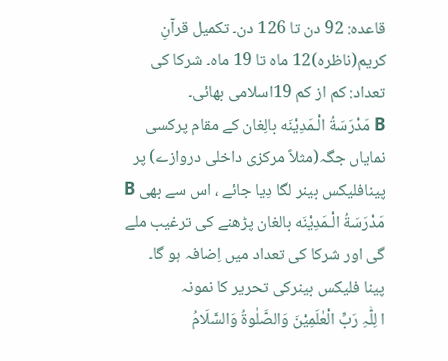قاعدہ: 92 دن تا 126 دن۔ تکمیل قرآنِ کریم(ناظرہ)12 ماہ تا 19 ماہ۔ شرکا کی تعداد: کم از کم 19اسلامی بھائی۔
Β مَدْرَسَةُ الْـمَدِیْنَه بالِغان کے مقام پرکسی نمایاں جگہ(مثلاً مرکزی داخلی دروازے) پر پینافلیکس بینر لگا دِیا جائے ، اس سے بھی Β مَدْرَسَةُ الْـمَدِیْنَه بالغان پڑھنے کی ترغیب ملے گی اور شرکا کی تعداد میں اِضافہ ہو گا۔
پینا فلیکس بینرکی تحریر کا نمونہ
ا لِلّٰہِ رَبِّ الْعٰلَمِیْنَ وَالصَّلٰوۃُ وَالسَّلَامُ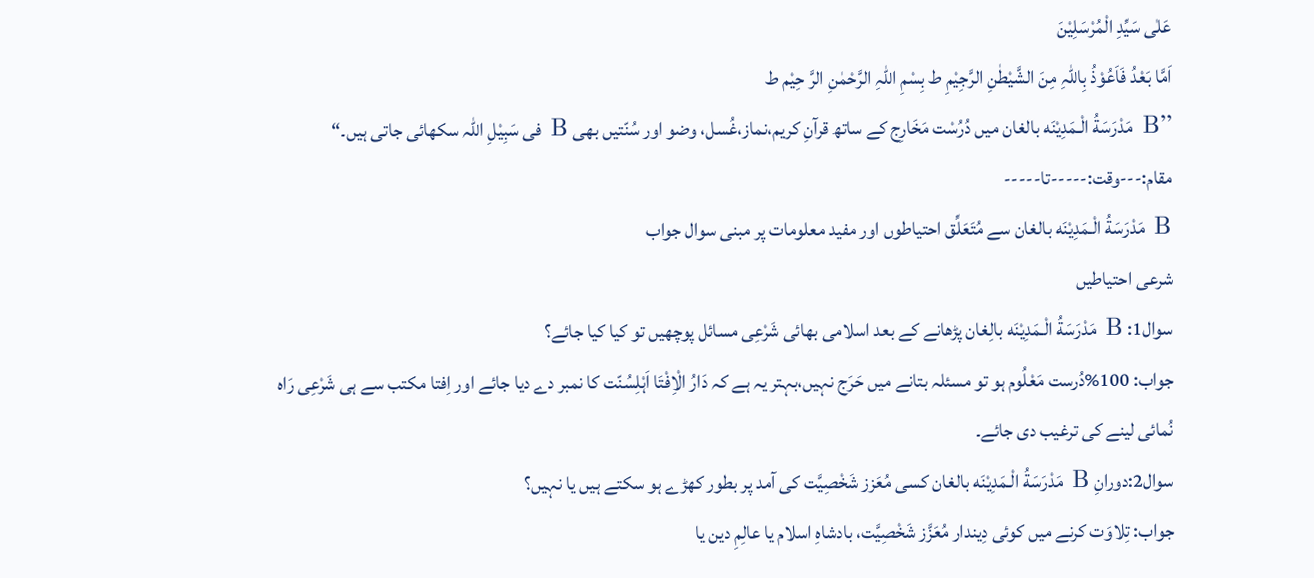عَلٰی سَیِّدِ الْمُرْسَلِیْنَ
اَمَّا بَعْدُ فَاَعُوْذُ بِاللّٰہِ مِنَ الشَّیْطٰنِ الرَّجِیْمِ ط بِسْمِ اللّٰہِ الرَّحْمٰنِ الرَّ حِیْم ط
”Β مَدْرَسَةُ الْـمَدِیْنَه بالغان میں دُرُسْت مَخَارِج کے ساتھ قرآنِ کریم،نماز،غُسل، وضو اور سُنّتیں بھی Β فی سَبِیْلِ اللہ سکھائی جاتی ہیں۔“
مقام:---وقت:-----تا-----
Β مَدْرَسَةُ الْـمَدِیْنَه بالغان سے مُتَعَلِّق احتیاطوں اور مفید معلومات پر مبنی سوال جواب
شرعی احتیاطیں
سوال1: Β مَدْرَسَةُ الْـمَدِیْنَه بالِغان پڑھانے کے بعد اسلامی بھائی شَرْعِی مسائل پوچھیں تو کیا کیا جائے؟
جواب: 100%دُرست مَعْلُوم ہو تو مسئلہ بتانے میں حَرَج نہیں،بہتر یہ ہے کہ دَارُ الْاِفْتَا اَہْلِسُنّت کا نمبر دے دیا جائے اور اِفتا مکتب سے ہی شَرْعِی رَاہ نُمائی لینے کی ترغیب دی جائے۔
سوال2:دورانِ Β مَدْرَسَةُ الْـمَدِیْنَه بالغان کسی مُعَزز شَخْصِیَّت کی آمد پر بطور کھڑے ہو سکتے ہیں یا نہیں؟
جواب: تِلاوَت کرنے میں کوئی دِیندار مُعَزَّز شَخْصِیَّت، بادشاہِ اسلام یا عالِمِ دین یا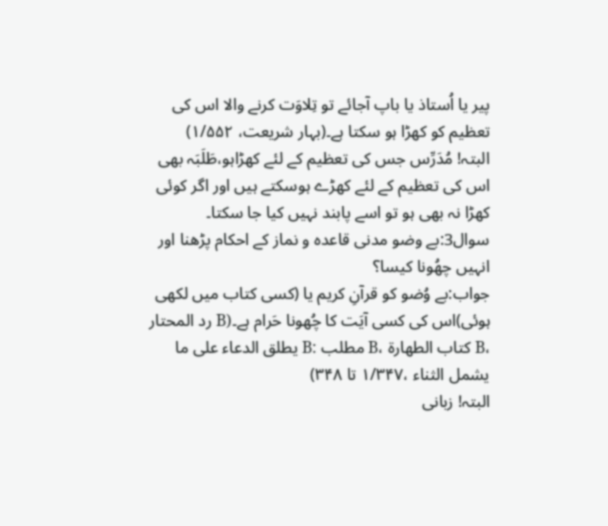پیر یا اُستاذ یا باپ آجائے تو تِلاوَت کرنے والا اس کی تعظیم کو کھڑا ہو سکتا ہے۔(بہار شریعت، ۱/۵۵۲)
البتہ! مُدَرِّس جس کی تعظیم کے لئے کھڑاہو،طَلَبَہ بھی اس کی تعظیم کے لئے کھڑے ہوسکتے ہیں اور اگر کوئی کھڑا نہ بھی ہو تو اسے پابند نہیں کیا جا سکتا۔
سوال3:بے وضو مدنی قاعدہ و نماز کے احکام پڑھنا اور انہیں چھُونا کیسا؟
جواب:بے وُضو کو قرآنِ کریم یا (کسی کتاب میں لکھی ہوئی)اس کی کسی آیَت کا چُھونا حَرام ہے۔(Β رد المحتار ،Β کتاب الطهارة ،Β مطلب :Β یطلق الدعاء علی ما یشمل الثناء ،۱/۳۴۷ تا ۳۴۸)
البتہ! زبانی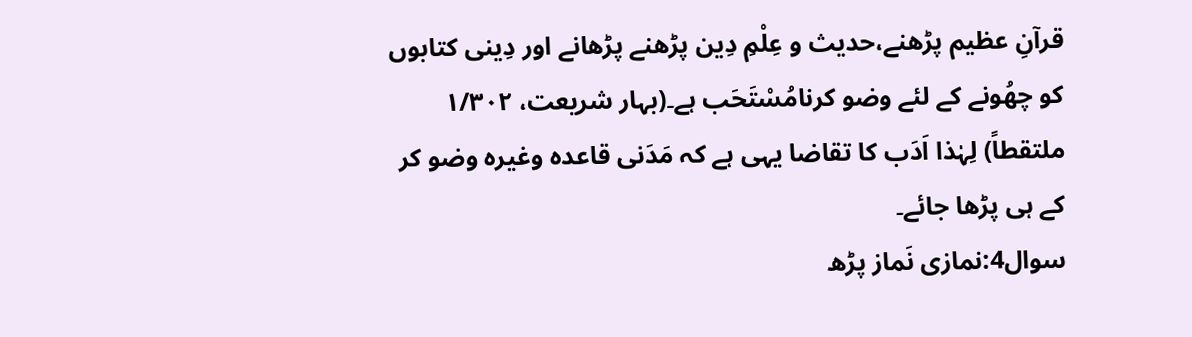قرآنِ عظیم پڑھنے،حدیث و عِلْمِ دِین پڑھنے پڑھانے اور دِینی کتابوں کو چھُونے کے لئے وضو کرنامُسْتَحَب ہے۔(بہار شریعت، ۱/۳۰۲ ملتقطاً) لِہٰذا اَدَب کا تقاضا یہی ہے کہ مَدَنی قاعدہ وغیرہ وضو کر کے ہی پڑھا جائے۔
سوال4:نمازی نَماز پڑھ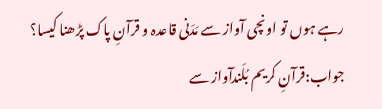رہے ہوں تو اونچی آواز سے مَدَنی قاعدہ و قرآنِ پاک پڑھنا کیسا؟
جواب:قرآنِ کریم بُلَندآواز سے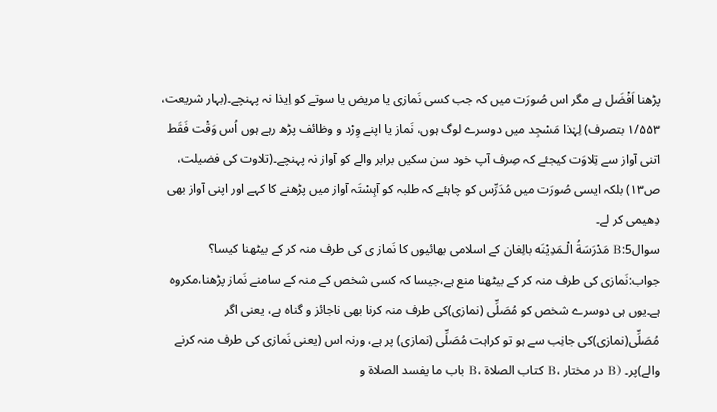پڑھنا اَفْضَل ہے مگر اس صُورَت میں کہ جب کسی نَمازی یا مریض یا سوتے کو اِیذا نہ پہنچے۔(بہار شریعت، ۱/۵۵۳ بتصرف) لِہٰذا مَسْجِد میں دوسرے لوگ ہوں، نَماز یا اپنے وِرْد و وظائف پڑھ رہے ہوں اُس وَقْت فَقَط اتنی آواز سے تِلاوَت کیجئے کہ صِرف آپ خود سن سکیں برابر والے کو آواز نہ پہنچے۔(تلاوت کی فضیلت، ص۱۳) بلکہ ایسی صُورَت میں مُدَرِّس کو چاہئے کہ طلبہ کو آہِسْتَہ آواز میں پڑھنے کا کہے اور اپنی آواز بھی دِھیمی کر لے۔
سوال5:Β مَدْرَسَةُ الْـمَدِیْنَه بالِغان کے اسلامی بھائیوں کا نَماز ی کی طرف منہ کر کے بیٹھنا کیسا؟
جواب:نَمازی کی طرف منہ کر کے بیٹھنا منع ہے،جیسا کہ کسی شخص کے منہ کے سامنے نَماز پڑھنا،مکروہ ہے۔یوں ہی دوسرے شخص کو مُصَلِّی (نمازی)کی طرف منہ کرنا بھی ناجائز و گناہ ہے، یعنی اگر مُصَلِّی(نمازی)کی جانِب سے ہو تو کراہت مُصَلِّی (نمازی) پر ہے، ورنہ اس (یعنی نَمازی کی طرف منہ کرنے والے)پر۔ (Β در مختار ،Β کتاب الصلاة ،Β باب ما یفسد الصلاة و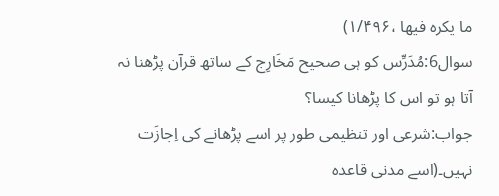ما یکرہ فیها ،۱/۴۹۶)
سوال6:مُدَرِّس کو ہی صحیح مَخَارِج کے ساتھ قرآن پڑھنا نہ آتا ہو تو اس کا پڑھانا کیسا؟
جواب:شرعی اور تنظیمی طور پر اسے پڑھانے کی اِجازَت نہیں۔(اسے مدنی قاعدہ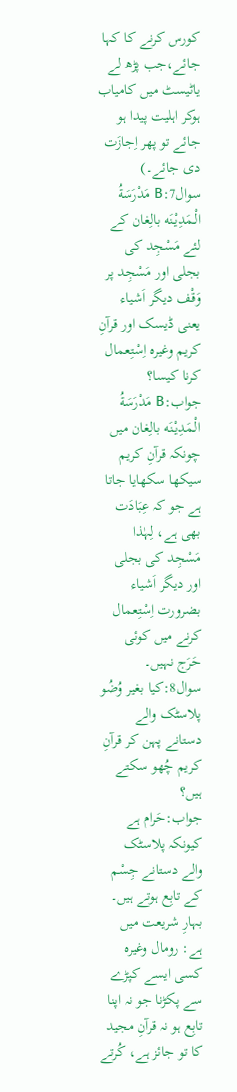کورس کرنے کا کہا جائے،جب پڑھ لے یاٹیسٹ میں کامیاب ہوکر اہلیت پیدا ہو جائے تو پھر اِجازَت دی جائے۔)
سوال7:Β مَدْرَسَةُ الْـمَدِیْنَه بالِغان کے لئے مَسْجِد کی بجلی اور مَسْجِد پر وَقْف دیگر اَشیاء یعنی ڈیسک اور قرآنِ کریم وغیرہ اِسْتِعمال کرنا کیسا؟
جواب:Β مَدْرَسَةُ الْـمَدِیْنَه بالِغان میں چونکہ قرآنِ کریم سیکھا سکھایا جاتا ہے جو کہ عِبَادَت بھی ہے، لِہٰذا مَسْجِد کی بجلی اور دیگر اَشیاء بضرورت اِسْتِعمال کرنے میں کوئی حَرَج نہیں۔
سوال8:کیا بغیر وُضُو پلاسٹک والے دستانے پہن کر قرآنِ کریم چُھو سکتے ہیں؟
جواب:حَرام ہے کیونکہ پلاسٹک والے دستانے جِسْم کے تابِع ہوتے ہیں۔ بہارِ شریعت میں ہے: رومال وغیرہ کسی ایسے کپڑے سے پکڑنا جو نہ اپنا تابِع ہو نہ قرآنِ مجید کا تو جائز ہے، کُرتے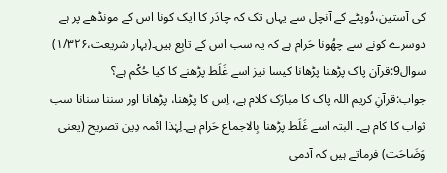کی آستین،دُوپٹے کے آنچل سے یہاں تک کہ چادَر کا ایک کونا اس کے مونڈھے پر ہے دوسرے کونے سے چھُونا حَرام ہے کہ یہ سب اس کے تابِع ہیں۔(بہار شریعت،۱/۳۲۶)
سوال9:قرآن پاک پڑھنا پڑھانا کیسا نیز اسے غَلَط پڑھنے کا کیا حُکْم ہے؟
جواب:قرآنِ کریم اللہ پاک کا مبارَک کلام ہے، اِس کا پڑھنا، پڑھانا اور سننا سنانا سب ثواب کا کام ہے۔ البتہ اسے غَلَط پڑھنا بِالاجماع حَرام ہے۔لِہٰذا ائمہ دِین تصریح (یعنی وَضَاحَت) فرماتے ہیں کہ آدمی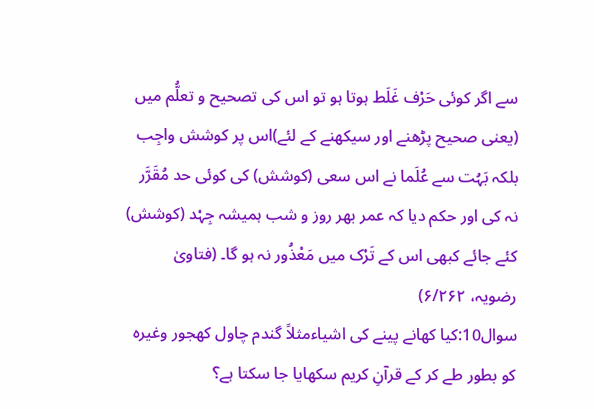سے اگر کوئی حَرْف غَلَط ہوتا ہو تو اس کی تصحیح و تعلُّم میں (یعنی صحیح پڑھنے اور سیکھنے کے لئے)اس پر کوشش واجِب بلکہ بَہُت سے عُلَما نے اس سعی (کوشش) کی کوئی حد مُقَرَّر نہ کی اور حکم دیا کہ عمر بھر روز و شب ہمیشہ جِہْد (کوشش) کئے جائے کبھی اس کے تَرْک میں مَعْذُور نہ ہو گا۔ (فتاویٰ رضویہ، ۶/۲۶۲)
سوال10:کیا کھانے پینے کی اشیاءمثلاً گندم چاول کھجور وغیره کو بطور طے کر کے قرآنِ کریم سکھایا جا سکتا ہے؟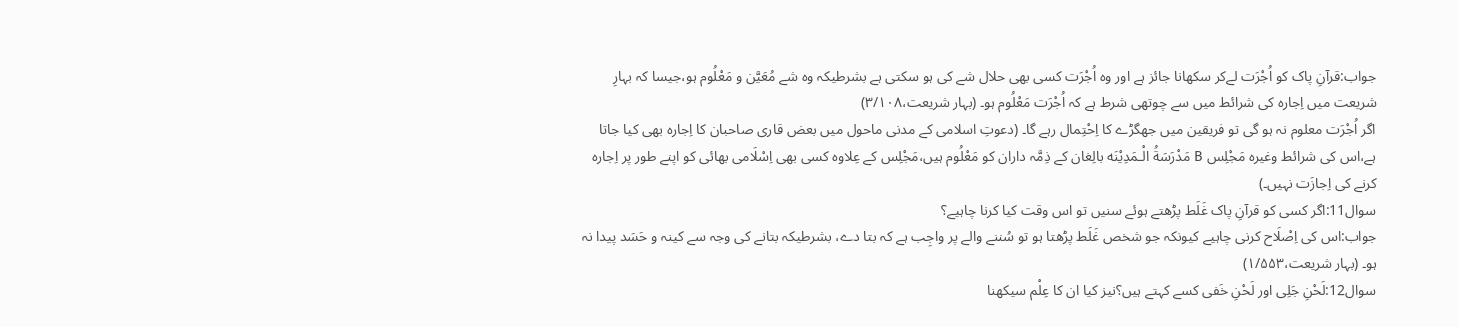جواب:قرآنِ پاک کو اُجْرَت لےکر سکھانا جائز ہے اور وہ اُجْرَت کسی بھی حلال شے کی ہو سکتی ہے بشرطیکہ وہ شے مُعَیَّن و مَعْلُوم ہو،جیسا کہ بہارِ شریعت میں اِجارہ کی شرائط میں سے چوتھی شرط ہے کہ اُجْرَت مَعْلُوم ہو۔ (بہار شریعت،۳/۱۰۸)
اگر اُجْرَت معلوم نہ ہو گی تو فریقین میں جھگڑے کا اِحْتِمال رہے گا۔ (دعوتِ اسلامی کے مدنی ماحول میں بعض قاری صاحبان کا اِجارہ بھی کیا جاتا ہے،اس کی شرائط وغیرہ مَجْلِس Β مَدْرَسَةُ الْـمَدِیْنَه بالِغان کے ذِمَّہ داران کو مَعْلُوم ہیں،مَجْلِس کے عِلاوہ کسی بھی اِسْلَامی بھائی کو اپنے طور پر اِجارہ کرنے کی اِجازَت نہیں۔)
سوال11:اگر کسی کو قرآنِ پاک غَلَط پڑھتے ہوئے سنیں تو اس وقت کیا کرنا چاہیے؟
جواب:اس کی اِصْلَاح کرنی چاہیے کیونکہ جو شخص غَلَط پڑھتا ہو تو سُننے والے پر واجِب ہے کہ بتا دے، بشرطیکہ بتانے کی وجہ سے کینہ و حَسَد پیدا نہ ہو۔ (بہار شریعت،۱/۵۵۳)
سوال12:لَحْنِ جَلِی اور لَحْنِ خَفی کسے کہتے ہیں؟نیز کیا ان کا عِلْم سیکھنا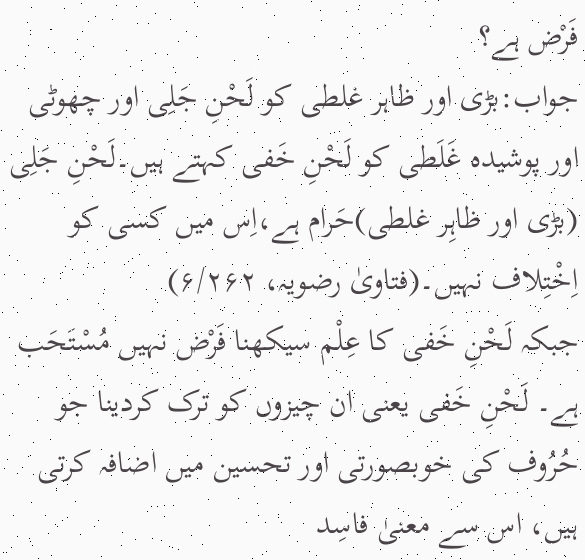فَرْض ہے؟
جواب:بڑی اور ظاہر غلطی کو لَحْنِ جَلِی اور چھوٹی اور پوشیدہ غَلَطی کو لَحْنِ خَفی کہتے ہیں۔لَحْنِ جَلِی (بڑی اور ظاہِر غلطی)حَرام ہے،اِس میں کسی کو اِخْتِلاف نہیں۔(فتاویٰ رضویہ، ۶/۲۶۲)
جبکہ لَحْنِ خَفی کا عِلْم سیکھنا فَرْض نہیں مُسْتَحَب ہے۔ لَحْنِ خَفی یعنی ان چیزوں کو ترک کردینا جو حُرُوف کی خوبصورتی اور تحسین میں اضافہ کرتی ہیں، اس سے معنیٰ فاسِد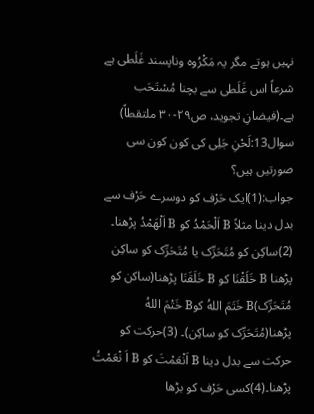نہیں ہوتے مگر یہ مَکْرُوہ وناپسند غَلَطی ہے شرعاً اس غَلَطی سے بچنا مُسْتَحَب ہے۔(فیضانِ تجوید، ص۲۹-۳۰ ملتقطاً)
سوال13:لَحْنِ جَلِی کی کون کون سی صورتیں ہیں؟
جواب:(1)ایک حَرْف کو دوسرے حَرْف سے بدل دینا مثلاً Β اَلْحَمْدُ کو Β اَلْھَمْدُ پڑھنا۔ (2)ساکِن کو مُتَحَرِّک یا مُتَحَرِّک کو ساکِن پڑھنا Β خَلَقْنَا کو Β خَلَقَنَا پڑھنا(ساکن کو مُتَحَرِّک)Β خَتَمَ اللهُ کوΒ خَتْمَ اللهُ پڑھنا(مُتَحَرِّک کو ساکِن)۔ (3)حرکت کو حرکت سے بدل دینا Β اَنْعَمْتَ کو Β اَ نْعَمْتُ پڑھنا۔(4)کسی حَرْف کو بڑھا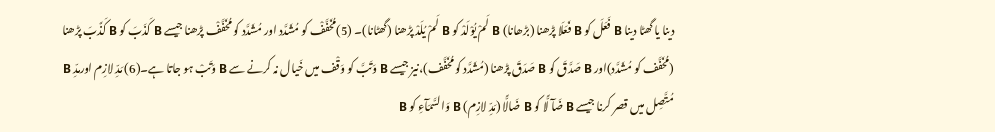دینا یا گھٹا دینا Β فَعَلَ کو Β فَعَلَا پڑھنا (بڑھانا) Β لَمْ یُوْلَدْ کو Β لَمْ یُلَدْ پڑھنا (گھٹانا)۔ (5)مُخَفَّفْ کو مُشَدَّد اور مُشَدَّد کو مُخَفَّفْ پڑھنا جیسے Β کَذَبَ کو Β کَذَّبَ پڑھنا (مُخَفَّف کو مُشَدَّد)اور Β صَدَّقَ کو Β صَدَقَ پڑھنا (مُشَدَّد کو مُخَفَّف)،نیز جیسے Β وَتَبَّ کو وَقْف میں خَیال نہ کرنے سے Β وَتَبْ ہو جاتا ہے۔(6) مَدِّ لازِم اورمدِّ Β مُتَّصِل میں قصر کرنا جیسے Β ضَآ لًّا کو Β ضَالًّا (مَدِّ لازِم) Β وَالسَّمَآءِ کو Β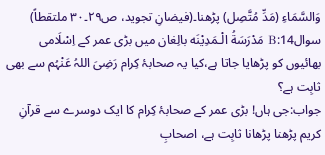وَالسَّمَاءِ (مَدِّ مُتَّصِل) پڑھنا۔(فیضانِ تجوید، ص۲۹۔۳۰ ملتقطاً)
سوال14:Β مَدْرَسَةُ الْـمَدِیْنَه بالِغان میں بڑی عمر کے اِسْلَامی بھائیوں کو پڑھایا جاتا ہے،کیا یہ صحابۂ کِرام رَضِیَ اللہُ عَنْہُم سے بھی ثابِت ہے؟
جواب:جی ہاں! بڑی عمر کے صحابۂ کِرام کا ایک دوسرے سے قرآنِ کریم پڑھنا پڑھانا ثابِت ہے، اصحابِ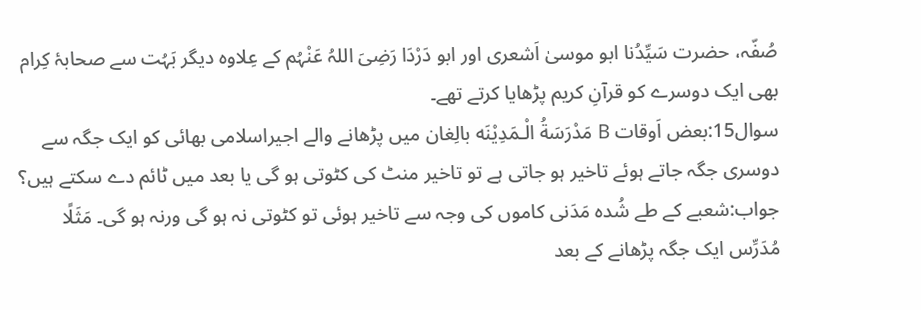صُفّہ، حضرت سَیِّدُنا ابو موسیٰ اَشعری اور ابو دَرْدَا رَضِیَ اللہُ عَنْہُم کے عِلاوہ دیگر بَہُت سے صحابۂ کِرام بھی ایک دوسرے کو قرآنِ کریم پڑھایا کرتے تھے۔
سوال15:بعض اَوقات Β مَدْرَسَةُ الْـمَدِیْنَه بالِغان میں پڑھانے والے اجیراسلامی بھائی کو ایک جگہ سے دوسری جگہ جاتے ہوئے تاخیر ہو جاتی ہے تو تاخیر منٹ کی کٹوتی ہو گی یا بعد میں ٹائم دے سکتے ہیں؟
جواب:شعبے کے طے شُدہ مَدَنی کاموں کی وجہ سے تاخیر ہوئی تو کٹوتی نہ ہو گی ورنہ ہو گی۔ مَثَلًا مُدَرِّس ایک جگہ پڑھانے کے بعد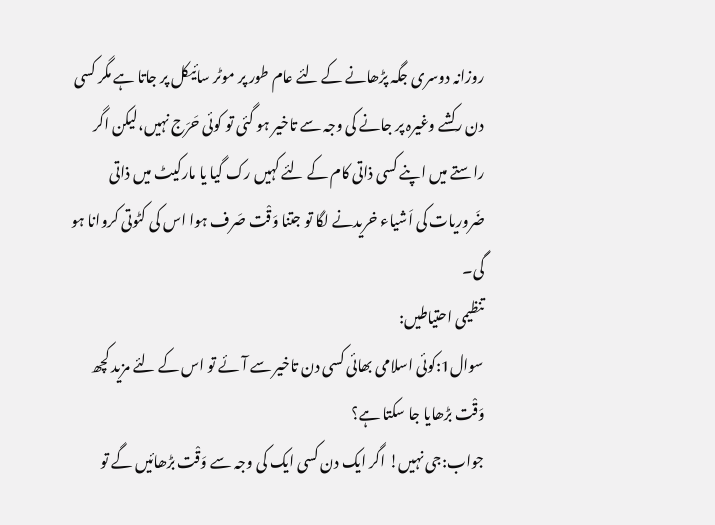روزانہ دوسری جگہ پڑھانے کے لئے عام طور پر موٹر سائیکل پر جاتا ہے مگر کسی دن رکشے وغیرہ پر جانے کی وجہ سے تاخیر ہو گئی تو کوئی حَرَج نہیں،لیکن اگر راستے میں اپنے کسی ذاتی کام کے لئے کہیں رک گیا یا مارکیٹ میں ذاتی ضَروریات کی اَشیاء خریدنے لگا تو جتنا وَقْت صَرف ہوا اس کی کٹوتی کروانا ہو گی۔
تنظیمی احتیاطیں:
سوال1:کوئی اسلامی بھائی کسی دن تاخیر سے آئے تو اس کے لئے مزید کچھ وَقْت بڑھایا جا سکتا ہے؟
جواب:جی نہیں! اگر ایک دن کسی ایک کی وجہ سے وَقْت بڑھائیں گے تو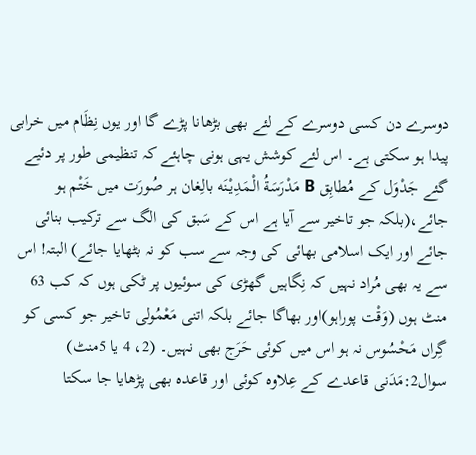دوسرے دن کسی دوسرے کے لئے بھی بڑھانا پڑے گا اور یوں نِظَام میں خرابی پیدا ہو سکتی ہے۔ اس لئے کوشش یہی ہونی چاہئے کہ تنظیمی طور پر دئیے گئے جَدْوَل کے مُطابِق Β مَدْرَسَةُ الْـمَدِیْنَه بالِغان ہر صُورَت میں خَتْم ہو جائے،(بلکہ جو تاخیر سے آیا ہے اس کے سَبق کی الگ سے ترکیب بنائی جائے اور ایک اسلامی بھائی کی وجہ سے سب کو نہ بٹھایا جائے) البتہ! اس سے یہ بھی مُراد نہیں کہ نِگاہیں گھڑی کی سوئیوں پر ٹکی ہوں کہ کب 63 منٹ ہوں (وَقْت پوراہو)اور بھاگا جائے بلکہ اتنی مَعْمُولی تاخیر جو کسی کو گِراں مَحْسُوس نہ ہو اس میں کوئی حَرَج بھی نہیں۔ (2، 4 یا 5منٹ)
سوال2:مَدَنی قاعدے کے عِلاوہ کوئی اور قاعدہ بھی پڑھایا جا سکتا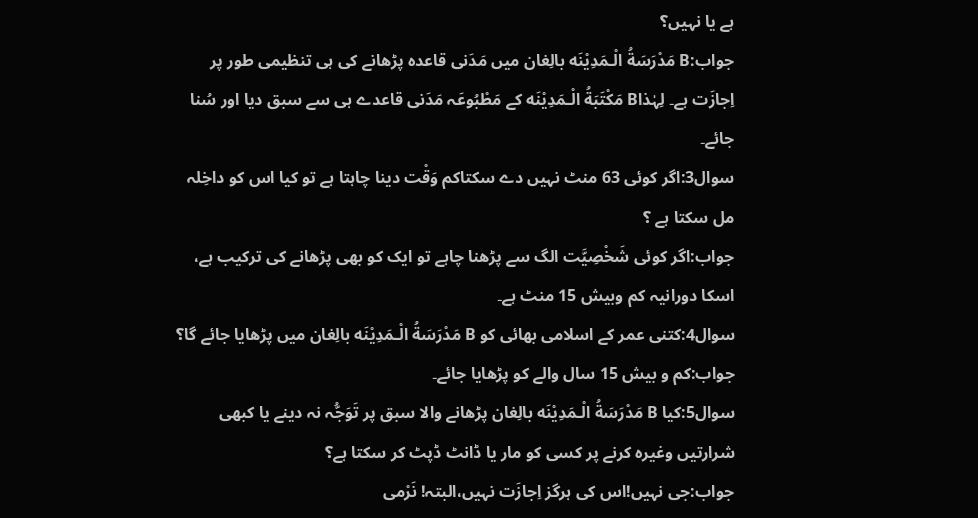ہے یا نہیں؟
جواب:Β مَدْرَسَةُ الْـمَدِیْنَه بالِغان میں مَدَنی قاعدہ پڑھانے کی ہی تنظیمی طور پر اِجازَت ہے۔ لِہٰذاΒ مَکْتَبَةُ الْـمَدِیْنَه کے مَطْبُوعَہ مَدَنی قاعدے ہی سے سبق دیا اور سُنا جائے۔
سوال3:اگر کوئی 63 منٹ نہیں دے سکتاکم وَقْت دینا چاہتا ہے تو کیا اس کو داخِلہ مل سکتا ہے ؟
جواب:اگر کوئی شَخْصِیَّت الگ سے پڑھنا چاہے تو ایک کو بھی پڑھانے کی ترکیب ہے، اسکا دورانیہ کم وبیش 15 منٹ ہے۔
سوال4:کتنی عمر کے اسلامی بھائی کو Β مَدْرَسَةُ الْـمَدِیْنَه بالِغان میں پڑھایا جائے گا؟
جواب:کم و بیش 15 سال والے کو پڑھایا جائے۔
سوال5:کیا Β مَدْرَسَةُ الْـمَدِیْنَه بالِغان پڑھانے والا سبق پر تَوَجُّہ نہ دینے یا کبھی شرارتیں وغیرہ کرنے پر کسی کو مار یا ڈانٹ ڈپٹ کر سکتا ہے؟
جواب:جی نہیں!اس کی ہرگز اِجازَت نہیں،البتہ! نَرْمی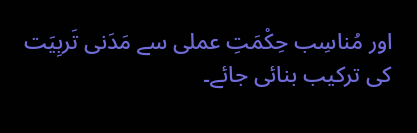اور مُناسِب حِکْمَتِ عملی سے مَدَنی تَربِیَت کی ترکیب بنائی جائے۔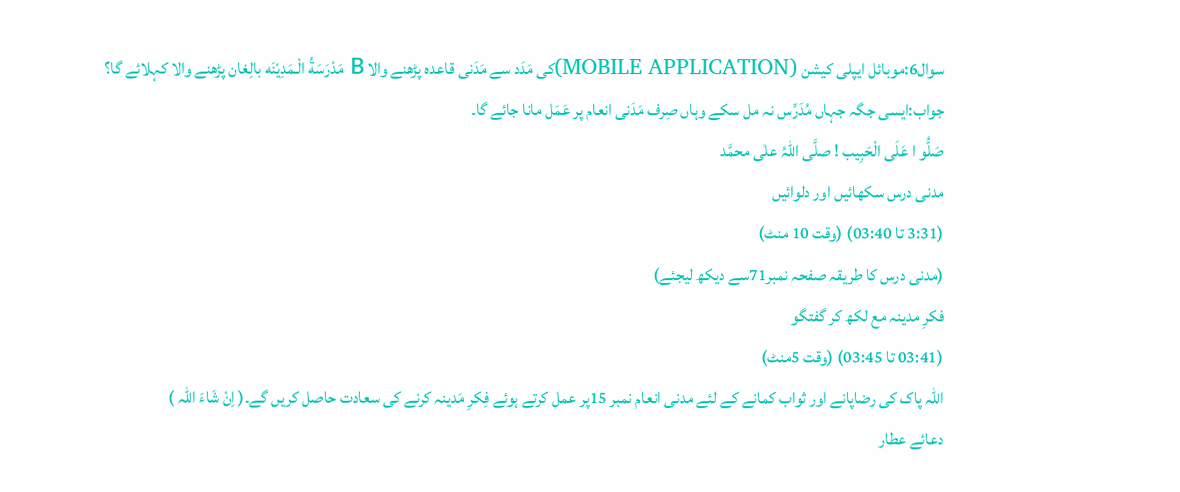سوال6:موبائل ایپلی کیشن (MOBILE APPLICATION)کی مَدَد سے مَدَنی قاعدہ پڑھنے والا Β مَدْرَسَةُ الْـمَدِیْنَه بالِغان پڑھنے والا کہلائے گا؟
جواب:ایسی جگہ جہاں مُدَرِّس نہ مل سکے وہاں صِرف مَدَنی انعام پر عَمَل مانا جائے گا۔
صَلُّو ا عَلَی الْحَبِیب ! صلَّی اللہُ علٰی محمَّد
مدنی درس سکھائیں اور دلوائیں
(3:31 تا 03:40) (وقت 10 منٹ)
(مدنی درس کا طریقہ صفحہ نمبر71سے دیکھ لیجئے)
فکرِ مدینہ مع لکھ کر گفتگو
(03:41 تا 03:45) (وقت 5منٹ)
اللہ پاک کی رضاپانے اور ثواب کمانے کے لئے مدنی انعام نمبر 15پر عمل کرتے ہوئے فِکرِ مَدینہ کرنے کی سعادت حاصل کریں گے۔( اِنْ شَاءَ اللّٰہ )
دعائے عطار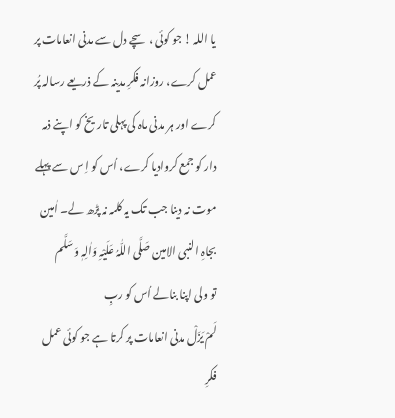یا اللہ ! جو کوئی ، سچے دل سے مدنی انعامات پر عمل کرے، روزانہ فکرِ مدینہ کے ذریعے رسالہ پُر کرے اور ہر مدنی ماہ کی پہلی تاریخ کو اپنے ذمہ دار کو جمع کروادیا کرے، اُس کو اِ س سے پہلے موت نہ دینا جب تک یہ کلمہ نہ پڑھ لے۔ اٰمین بجاہِ النبی الامین صَلَّی اللّٰہُ عَلَیْہِ وَاٰلِہٖ وَسَلَّم
تو ولی اپنا بنالے اُس کو ربِ
لَمْ یَزَلْ مدنی انعامات پر کرتا ہے جو کوئی عمل
فکرِ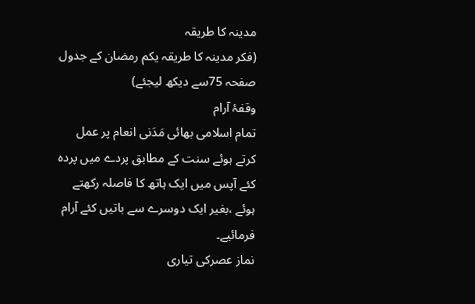مدینہ کا طریقہ
(فکر مدینہ کا طریقہ یکم رمضان کے جدول صفحہ 75سے دیکھ لیجئے)
وقفۂ آرام
تمام اسلامی بھائی مَدَنی انعام پر عمل کرتے ہوئے سنت کے مطابق پردے میں پردہ کئے آپس میں ایک ہاتھ کا فاصلہ رکھتے ہوئے ،بغیر ایک دوسرے سے باتیں کئے آرام فرمائیے۔
نماز عصرکی تیاری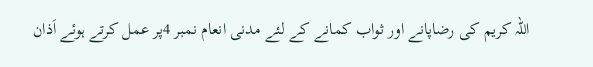اللہ کریم کی رضاپانے اور ثواب کمانے کے لئے مدنی انعام نمبر 4پر عمل کرتے ہوئے اَذان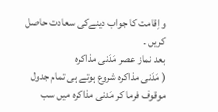و اِقامت کا جواب دینےکی سعادت حاصل کریں ۔
بعد نماز عصر مَدَنی مذاکرہ
( مَدَنی مذاکرہ شروع ہوتے ہی تمام جدول موقوف فرما کر مَدنی مذاکرہ میں سب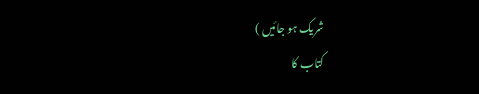شریک ہو جائیں )
کتاب کا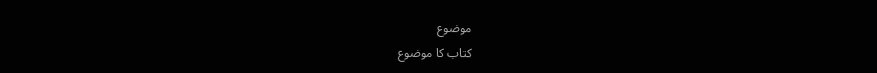موضوع
کتاب کا موضوع